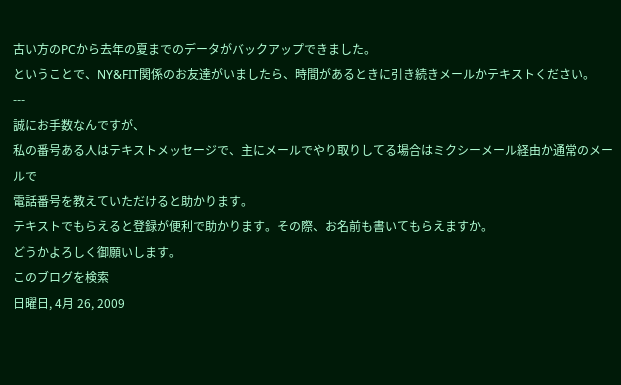古い方のPCから去年の夏までのデータがバックアップできました。
ということで、NY&FIT関係のお友達がいましたら、時間があるときに引き続きメールかテキストください。
---
誠にお手数なんですが、
私の番号ある人はテキストメッセージで、主にメールでやり取りしてる場合はミクシーメール経由か通常のメールで
電話番号を教えていただけると助かります。
テキストでもらえると登録が便利で助かります。その際、お名前も書いてもらえますか。
どうかよろしく御願いします。
このブログを検索
日曜日, 4月 26, 2009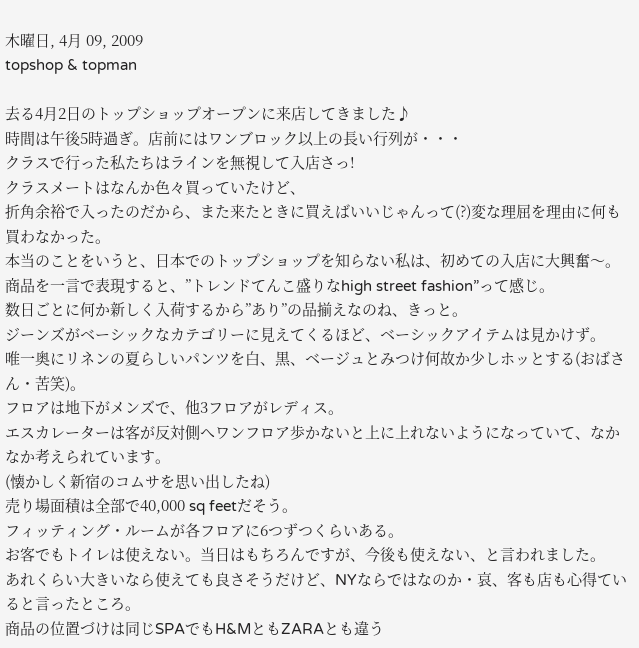木曜日, 4月 09, 2009
topshop & topman

去る4月2日のトップショップオープンに来店してきました♪
時間は午後5時過ぎ。店前にはワンブロック以上の長い行列が・・・
クラスで行った私たちはラインを無視して入店さっ!
クラスメートはなんか色々買っていたけど、
折角余裕で入ったのだから、また来たときに買えばいいじゃんって(?)変な理屈を理由に何も買わなかった。
本当のことをいうと、日本でのトップショップを知らない私は、初めての入店に大興奮〜。
商品を一言で表現すると、”トレンドてんこ盛りなhigh street fashion”って感じ。
数日ごとに何か新しく入荷するから”あり”の品揃えなのね、きっと。
ジーンズがベーシックなカテゴリーに見えてくるほど、ベーシックアイテムは見かけず。
唯一奥にリネンの夏らしいパンツを白、黒、ベージュとみつけ何故か少しホッとする(おばさん・苦笑)。
フロアは地下がメンズで、他3フロアがレディス。
エスカレーターは客が反対側へワンフロア歩かないと上に上れないようになっていて、なかなか考えられています。
(懐かしく新宿のコムサを思い出したね)
売り場面積は全部で40,000 sq feetだそう。
フィッティング・ルームが各フロアに6つずつくらいある。
お客でもトイレは使えない。当日はもちろんですが、今後も使えない、と言われました。
あれくらい大きいなら使えても良さそうだけど、NYならではなのか・哀、客も店も心得ていると言ったところ。
商品の位置づけは同じSPAでもH&MともZARAとも違う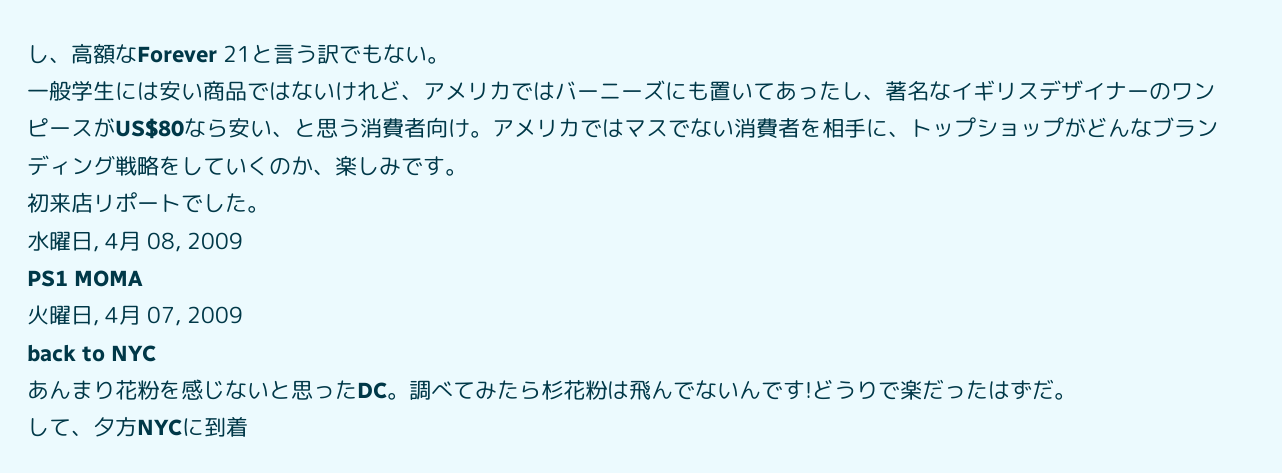し、高額なForever 21と言う訳でもない。
一般学生には安い商品ではないけれど、アメリカではバーニーズにも置いてあったし、著名なイギリスデザイナーのワンピースがUS$80なら安い、と思う消費者向け。アメリカではマスでない消費者を相手に、トップショップがどんなブランディング戦略をしていくのか、楽しみです。
初来店リポートでした。
水曜日, 4月 08, 2009
PS1 MOMA
火曜日, 4月 07, 2009
back to NYC
あんまり花粉を感じないと思ったDC。調べてみたら杉花粉は飛んでないんです!どうりで楽だったはずだ。
して、夕方NYCに到着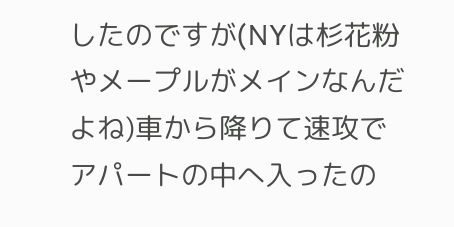したのですが(NYは杉花粉やメープルがメインなんだよね)車から降りて速攻でアパートの中へ入ったの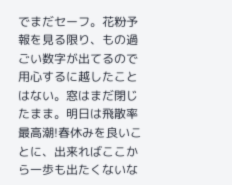でまだセーフ。花粉予報を見る限り、もの過ごい数字が出てるので用心するに越したことはない。窓はまだ閉じたまま。明日は飛散率最高潮!春休みを良いことに、出来ればここから一歩も出たくないな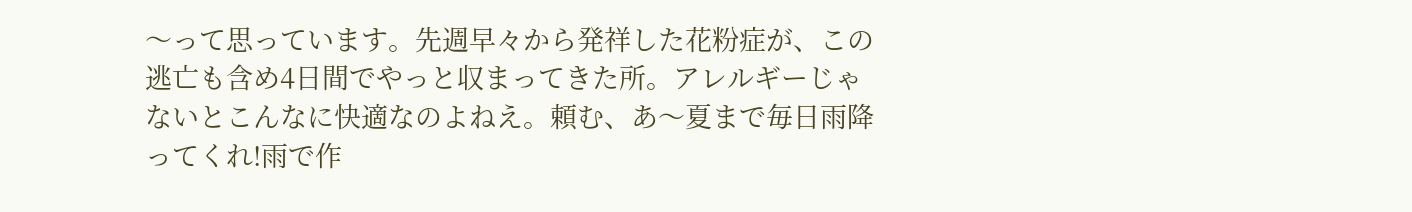〜って思っています。先週早々から発祥した花粉症が、この逃亡も含め4日間でやっと収まってきた所。アレルギーじゃないとこんなに快適なのよねえ。頼む、あ〜夏まで毎日雨降ってくれ!雨で作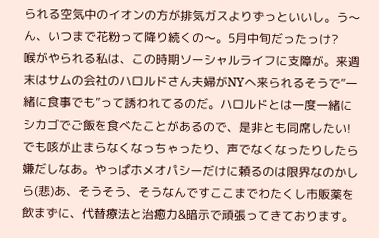られる空気中のイオンの方が排気ガスよりずっといいし。う〜ん、いつまで花粉って降り続くの〜。5月中旬だったっけ?
喉がやられる私は、この時期ソーシャルライフに支障が。来週末はサムの会社のハロルドさん夫婦がNYへ来られるそうで”一緒に食事でも”って誘われてるのだ。ハロルドとは一度一緒にシカゴでご飯を食べたことがあるので、是非とも同席したい!でも咳が止まらなくなっちゃったり、声でなくなったりしたら嫌だしなあ。やっぱホメオパシーだけに頼るのは限界なのかしら(悲)あ、そうそう、そうなんですここまでわたくし市販薬を飲まずに、代替療法と治癒力&暗示で頑張ってきております。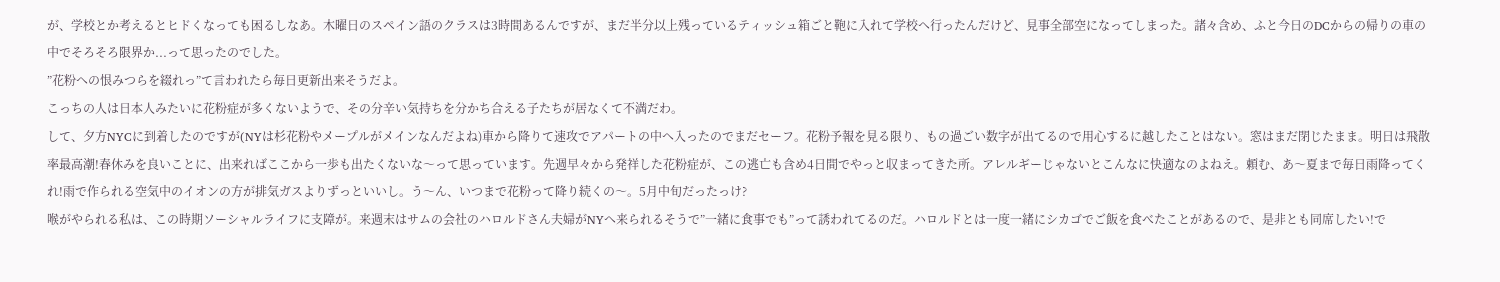が、学校とか考えるとヒドくなっても困るしなあ。木曜日のスペイン語のクラスは3時間あるんですが、まだ半分以上残っているティッシュ箱ごと鞄に入れて学校へ行ったんだけど、見事全部空になってしまった。諸々含め、ふと今日のDCからの帰りの車の中でそろそろ限界か...って思ったのでした。
”花粉への恨みつらを綴れっ”て言われたら毎日更新出来そうだよ。
こっちの人は日本人みたいに花粉症が多くないようで、その分辛い気持ちを分かち合える子たちが居なくて不満だわ。
して、夕方NYCに到着したのですが(NYは杉花粉やメープルがメインなんだよね)車から降りて速攻でアパートの中へ入ったのでまだセーフ。花粉予報を見る限り、もの過ごい数字が出てるので用心するに越したことはない。窓はまだ閉じたまま。明日は飛散率最高潮!春休みを良いことに、出来ればここから一歩も出たくないな〜って思っています。先週早々から発祥した花粉症が、この逃亡も含め4日間でやっと収まってきた所。アレルギーじゃないとこんなに快適なのよねえ。頼む、あ〜夏まで毎日雨降ってくれ!雨で作られる空気中のイオンの方が排気ガスよりずっといいし。う〜ん、いつまで花粉って降り続くの〜。5月中旬だったっけ?
喉がやられる私は、この時期ソーシャルライフに支障が。来週末はサムの会社のハロルドさん夫婦がNYへ来られるそうで”一緒に食事でも”って誘われてるのだ。ハロルドとは一度一緒にシカゴでご飯を食べたことがあるので、是非とも同席したい!で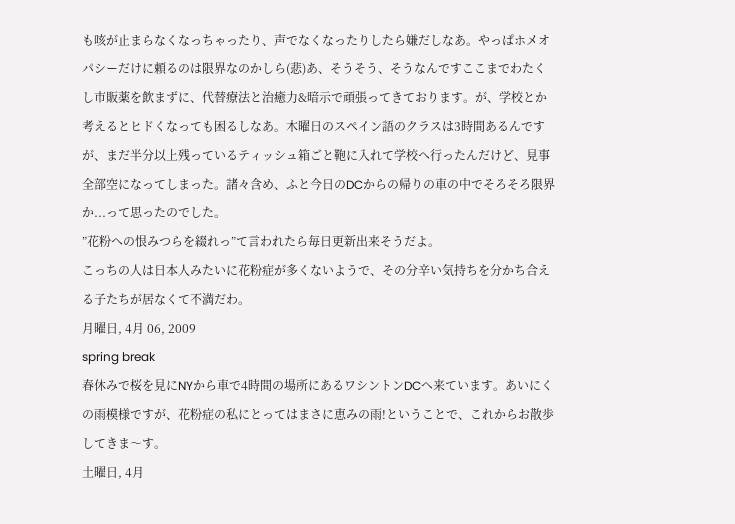も咳が止まらなくなっちゃったり、声でなくなったりしたら嫌だしなあ。やっぱホメオパシーだけに頼るのは限界なのかしら(悲)あ、そうそう、そうなんですここまでわたくし市販薬を飲まずに、代替療法と治癒力&暗示で頑張ってきております。が、学校とか考えるとヒドくなっても困るしなあ。木曜日のスペイン語のクラスは3時間あるんですが、まだ半分以上残っているティッシュ箱ごと鞄に入れて学校へ行ったんだけど、見事全部空になってしまった。諸々含め、ふと今日のDCからの帰りの車の中でそろそろ限界か...って思ったのでした。
”花粉への恨みつらを綴れっ”て言われたら毎日更新出来そうだよ。
こっちの人は日本人みたいに花粉症が多くないようで、その分辛い気持ちを分かち合える子たちが居なくて不満だわ。
月曜日, 4月 06, 2009
spring break
春休みで桜を見にNYから車で4時間の場所にあるワシントンDCへ来ています。あいにくの雨模様ですが、花粉症の私にとってはまさに恵みの雨!ということで、これからお散歩してきま〜す。
土曜日, 4月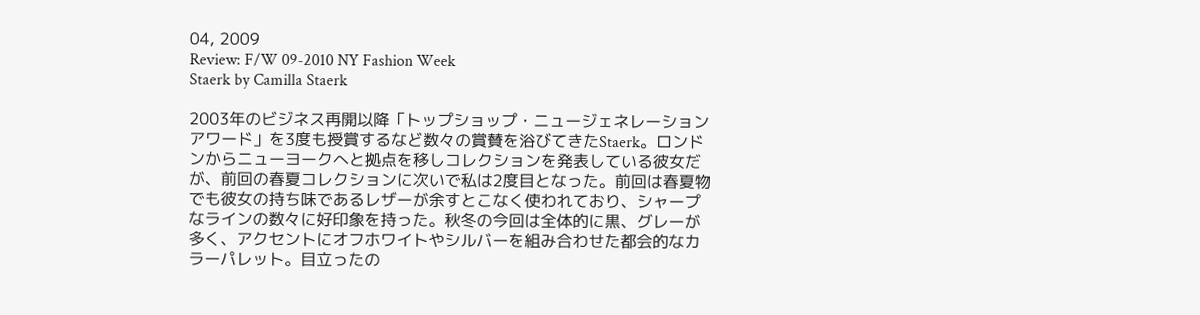04, 2009
Review: F/W 09-2010 NY Fashion Week
Staerk by Camilla Staerk

2003年のビジネス再開以降「トップショップ・ニュージェネレーションアワード」を3度も授賞するなど数々の賞賛を浴びてきたStaerk。ロンドンからニューヨークへと拠点を移しコレクションを発表している彼女だが、前回の春夏コレクションに次いで私は2度目となった。前回は春夏物でも彼女の持ち味であるレザーが余すとこなく使われており、シャープなラインの数々に好印象を持った。秋冬の今回は全体的に黒、グレーが多く、アクセントにオフホワイトやシルバーを組み合わせた都会的なカラーパレット。目立ったの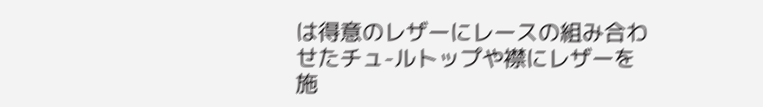は得意のレザーにレースの組み合わせたチュ-ルトップや襟にレザーを施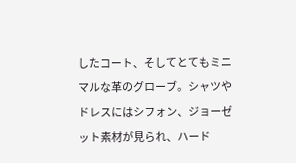したコート、そしてとてもミニマルな革のグローブ。シャツやドレスにはシフォン、ジョーゼット素材が見られ、ハード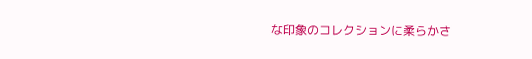な印象のコレクションに柔らかさ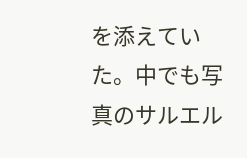を添えていた。中でも写真のサルエル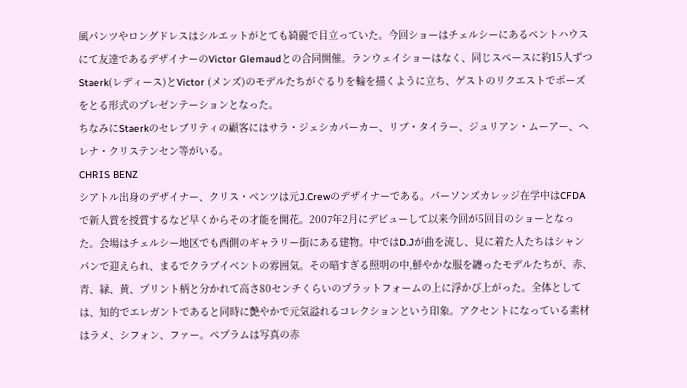風パンツやロングドレスはシルエットがとても綺麗で目立っていた。今回ショーはチェルシーにあるペントハウスにて友達であるデザイナーのVictor Glemaudとの合同開催。ランウェイショーはなく、同じスペースに約15人ずつStaerk(レディース)とVictor (メンズ)のモデルたちがぐるりを輪を描くように立ち、ゲストのリクエストでポーズをとる形式のプレゼンテーションとなった。
ちなみにStaerkのセレブリティの顧客にはサラ・ジェシカパーカー、リブ・タイラー、ジュリアン・ムーアー、ヘレナ・クリステンセン等がいる。
CHRIS BENZ
シアトル出身のデザイナー、クリス・ベンツは元J.Crewのデザイナーである。パーソンズカレッジ在学中はCFDAで新人賞を授賞するなど早くからその才能を開花。2007年2月にデビューして以来今回が5回目のショーとなった。会場はチェルシー地区でも西側のギャラリー街にある建物。中ではD.Jが曲を流し、見に着た人たちはシャンパンで迎えられ、まるでクラブイベントの雰囲気。その暗すぎる照明の中,鮮やかな服を纏ったモデルたちが、赤、青、緑、黄、プリント柄と分かれて高さ80センチくらいのプラットフォームの上に浮かび上がった。全体としては、知的でエレガントであると同時に艶やかで元気溢れるコレクションという印象。アクセントになっている素材はラメ、シフォン、ファー。ペプラムは写真の赤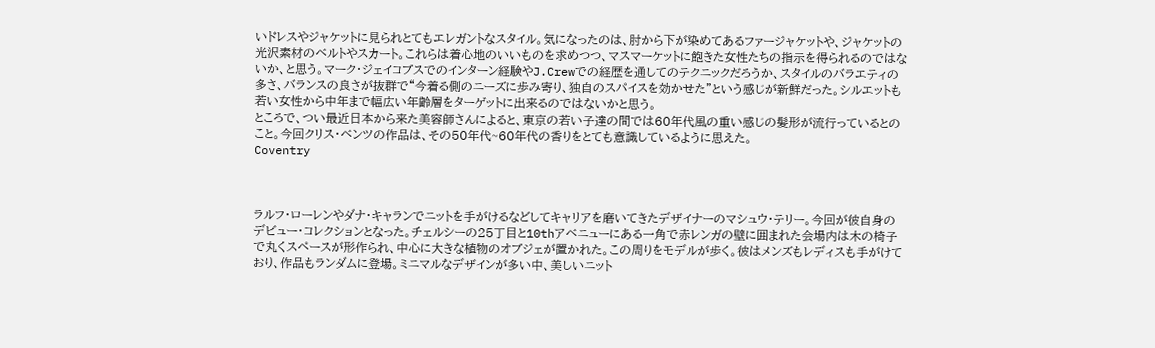いドレスやジャケットに見られとてもエレガントなスタイル。気になったのは、肘から下が染めてあるファージャケットや、ジャケットの光沢素材のベルトやスカート。これらは着心地のいいものを求めつつ、マスマーケットに飽きた女性たちの指示を得られるのではないか、と思う。マーク・ジェイコブスでのインターン経験やJ.Crewでの経歴を通してのテクニックだろうか、スタイルのバラエティの多さ、バランスの良さが抜群で“今着る側のニーズに歩み寄り、独自のスパイスを効かせた”という感じが新鮮だった。シルエットも若い女性から中年まで幅広い年齢層をターゲットに出来るのではないかと思う。
ところで、つい最近日本から来た美容師さんによると、東京の若い子達の間では60年代風の重い感じの髪形が流行っているとのこと。今回クリス・ベンツの作品は、その50年代~60年代の香りをとても意識しているように思えた。
Coventry



ラルフ・ローレンやダナ・キャランでニットを手がけるなどしてキャリアを磨いてきたデザイナーのマシュウ・テリー。今回が彼自身のデビュー・コレクションとなった。チェルシーの25丁目と10thアベニューにある一角で赤レンガの壁に囲まれた会場内は木の椅子で丸くスペースが形作られ、中心に大きな植物のオブジェが置かれた。この周りをモデルが歩く。彼はメンズもレディスも手がけており、作品もランダムに登場。ミニマルなデザインが多い中、美しいニット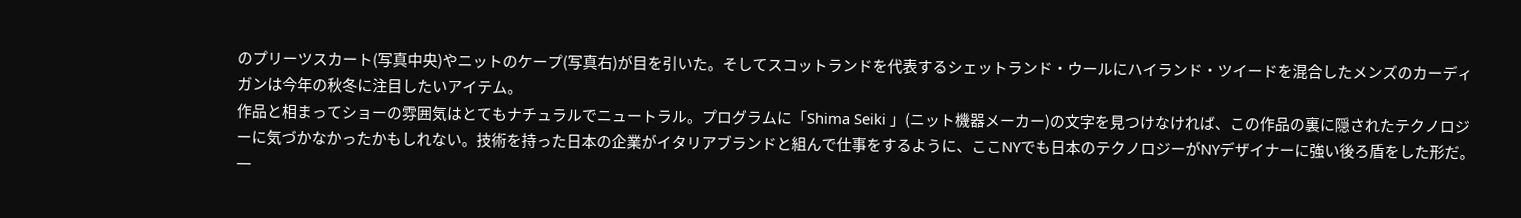のプリーツスカート(写真中央)やニットのケープ(写真右)が目を引いた。そしてスコットランドを代表するシェットランド・ウールにハイランド・ツイードを混合したメンズのカーディガンは今年の秋冬に注目したいアイテム。
作品と相まってショーの雰囲気はとてもナチュラルでニュートラル。プログラムに「Shima Seiki 」(ニット機器メーカー)の文字を見つけなければ、この作品の裏に隠されたテクノロジーに気づかなかったかもしれない。技術を持った日本の企業がイタリアブランドと組んで仕事をするように、ここNYでも日本のテクノロジーがNYデザイナーに強い後ろ盾をした形だ。一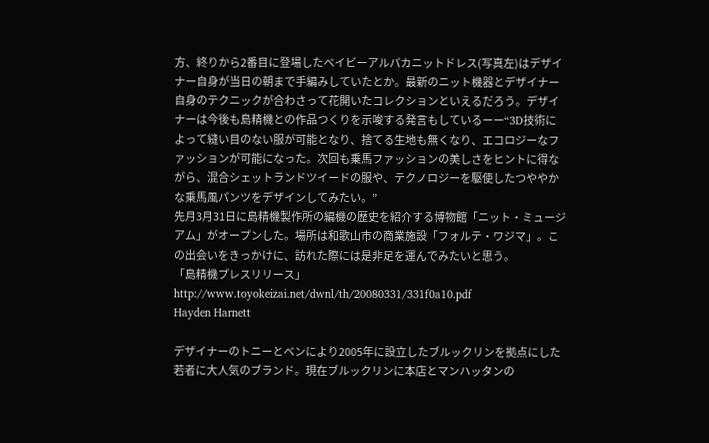方、終りから2番目に登場したベイビーアルパカニットドレス(写真左)はデザイナー自身が当日の朝まで手編みしていたとか。最新のニット機器とデザイナー自身のテクニックが合わさって花開いたコレクションといえるだろう。デザイナーは今後も島精機との作品つくりを示唆する発言もしているーー“3D技術によって縫い目のない服が可能となり、捨てる生地も無くなり、エコロジーなファッションが可能になった。次回も乗馬ファッションの美しさをヒントに得ながら、混合シェットランドツイードの服や、テクノロジーを駆使したつややかな乗馬風パンツをデザインしてみたい。”
先月3月31日に島精機製作所の編機の歴史を紹介する博物館「ニット・ミュージアム」がオープンした。場所は和歌山市の商業施設「フォルテ・ワジマ」。この出会いをきっかけに、訪れた際には是非足を運んでみたいと思う。
「島精機プレスリリース」http://www.toyokeizai.net/dwnl/th/20080331/331f0a10.pdf
Hayden Harnett

デザイナーのトニーとベンにより2005年に設立したブルックリンを拠点にした若者に大人気のブランド。現在ブルックリンに本店とマンハッタンの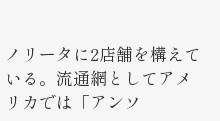ノリータに2店舗を構えている。流通網としてアメリカでは「アンソ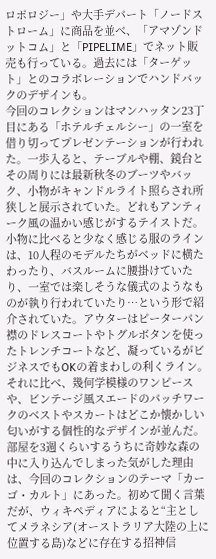ロポロジー」や大手デパート「ノードストローム」に商品を並べ、「アマゾンドットコム」と「PIPELIME」でネット販売も行っている。過去には「ターゲット」とのコラボレーションでハンドバックのデザインも。
今回のコレクションはマンハッタン23丁目にある「ホテルチェルシー」の一室を借り切ってプレゼンテーションが行われた。一歩入ると、テーブルや棚、鏡台とその周りには最新秋冬のブーツやバック、小物がキャンドルライト照らされ所狭しと展示されていた。どれもアンティーク風の温かい感じがするテイストだ。小物に比べると少なく感じる服のラインは、10人程のモデルたちがベッドに横たわったり、バスルームに腰掛けていたり、一室では楽しそうな儀式のようなものが執り行われていたり…という形で紹介されていた。アウターはピーターパン襟のドレスコートやトグルボタンを使ったトレンチコートなど、凝っているがビジネスでもOKの着まわしの利くライン。それに比べ、幾何学模様のワンピースや、ビンテージ風スエードのパッチワークのベストやスカートはどこか懐かしい匂いがする個性的なデザインが並んだ。部屋を3週くらいするうちに奇妙な森の中に入り込んでしまった気がした理由は、今回のコレクションのテーマ「カーゴ・カルト」にあった。初めて聞く言葉だが、ウィキペディアによると“主としてメラネシア(オーストラリア大陸の上に位置する島)などに存在する招神信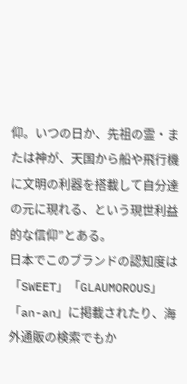仰。いつの日か、先祖の霊・または神が、天国から船や飛行機に文明の利器を搭載して自分達の元に現れる、という現世利益的な信仰”とある。
日本でこのブランドの認知度は「SWEET」「GLAUMOROUS」「an-an」に掲載されたり、海外通販の検索でもか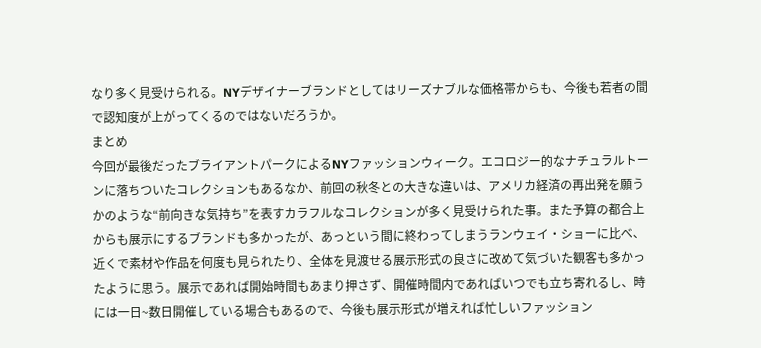なり多く見受けられる。NYデザイナーブランドとしてはリーズナブルな価格帯からも、今後も若者の間で認知度が上がってくるのではないだろうか。
まとめ
今回が最後だったブライアントパークによるNYファッションウィーク。エコロジー的なナチュラルトーンに落ちついたコレクションもあるなか、前回の秋冬との大きな違いは、アメリカ経済の再出発を願うかのような“前向きな気持ち”を表すカラフルなコレクションが多く見受けられた事。また予算の都合上からも展示にするブランドも多かったが、あっという間に終わってしまうランウェイ・ショーに比べ、近くで素材や作品を何度も見られたり、全体を見渡せる展示形式の良さに改めて気づいた観客も多かったように思う。展示であれば開始時間もあまり押さず、開催時間内であればいつでも立ち寄れるし、時には一日~数日開催している場合もあるので、今後も展示形式が増えれば忙しいファッション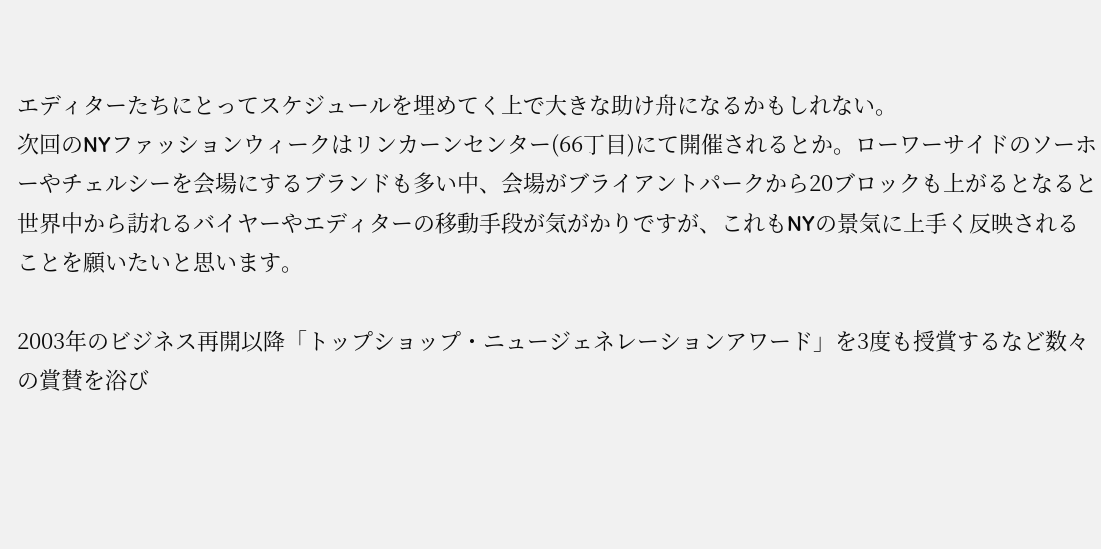エディターたちにとってスケジュールを埋めてく上で大きな助け舟になるかもしれない。
次回のNYファッションウィークはリンカーンセンター(66丁目)にて開催されるとか。ローワーサイドのソーホーやチェルシーを会場にするブランドも多い中、会場がブライアントパークから20ブロックも上がるとなると世界中から訪れるバイヤーやエディターの移動手段が気がかりですが、これもNYの景気に上手く反映されることを願いたいと思います。

2003年のビジネス再開以降「トップショップ・ニュージェネレーションアワード」を3度も授賞するなど数々の賞賛を浴び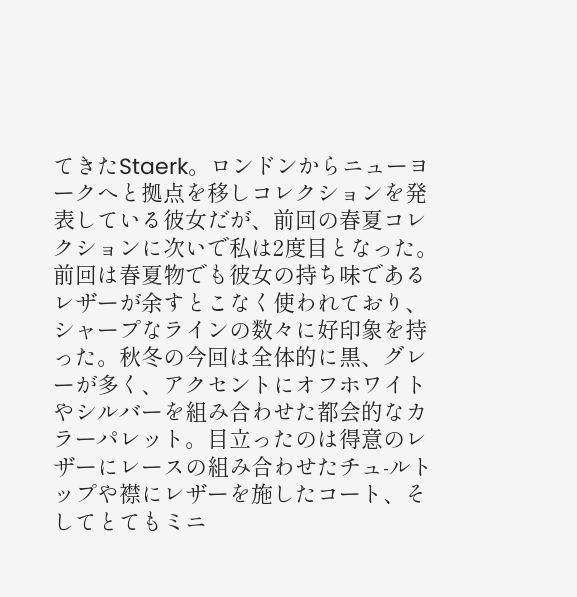てきたStaerk。ロンドンからニューヨークへと拠点を移しコレクションを発表している彼女だが、前回の春夏コレクションに次いで私は2度目となった。前回は春夏物でも彼女の持ち味であるレザーが余すとこなく使われており、シャープなラインの数々に好印象を持った。秋冬の今回は全体的に黒、グレーが多く、アクセントにオフホワイトやシルバーを組み合わせた都会的なカラーパレット。目立ったのは得意のレザーにレースの組み合わせたチュ-ルトップや襟にレザーを施したコート、そしてとてもミニ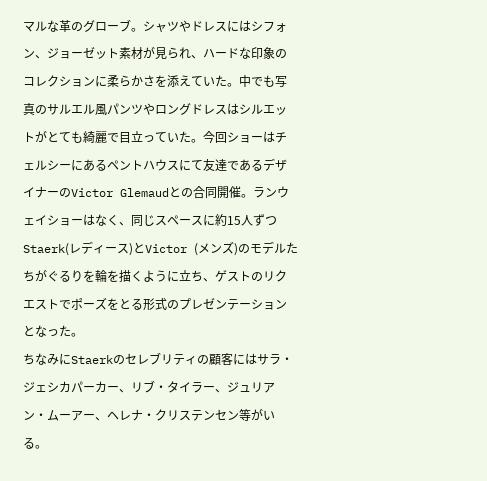マルな革のグローブ。シャツやドレスにはシフォン、ジョーゼット素材が見られ、ハードな印象のコレクションに柔らかさを添えていた。中でも写真のサルエル風パンツやロングドレスはシルエットがとても綺麗で目立っていた。今回ショーはチェルシーにあるペントハウスにて友達であるデザイナーのVictor Glemaudとの合同開催。ランウェイショーはなく、同じスペースに約15人ずつStaerk(レディース)とVictor (メンズ)のモデルたちがぐるりを輪を描くように立ち、ゲストのリクエストでポーズをとる形式のプレゼンテーションとなった。
ちなみにStaerkのセレブリティの顧客にはサラ・ジェシカパーカー、リブ・タイラー、ジュリアン・ムーアー、ヘレナ・クリステンセン等がいる。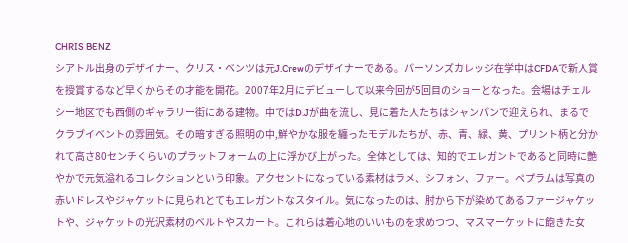CHRIS BENZ
シアトル出身のデザイナー、クリス・ベンツは元J.Crewのデザイナーである。パーソンズカレッジ在学中はCFDAで新人賞を授賞するなど早くからその才能を開花。2007年2月にデビューして以来今回が5回目のショーとなった。会場はチェルシー地区でも西側のギャラリー街にある建物。中ではD.Jが曲を流し、見に着た人たちはシャンパンで迎えられ、まるでクラブイベントの雰囲気。その暗すぎる照明の中,鮮やかな服を纏ったモデルたちが、赤、青、緑、黄、プリント柄と分かれて高さ80センチくらいのプラットフォームの上に浮かび上がった。全体としては、知的でエレガントであると同時に艶やかで元気溢れるコレクションという印象。アクセントになっている素材はラメ、シフォン、ファー。ペプラムは写真の赤いドレスやジャケットに見られとてもエレガントなスタイル。気になったのは、肘から下が染めてあるファージャケットや、ジャケットの光沢素材のベルトやスカート。これらは着心地のいいものを求めつつ、マスマーケットに飽きた女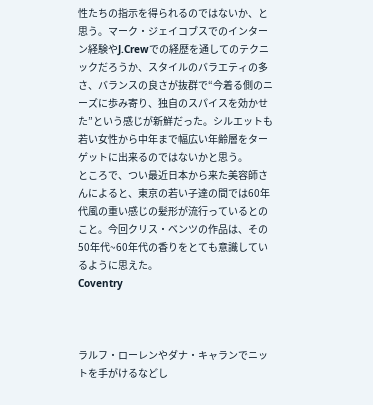性たちの指示を得られるのではないか、と思う。マーク・ジェイコブスでのインターン経験やJ.Crewでの経歴を通してのテクニックだろうか、スタイルのバラエティの多さ、バランスの良さが抜群で“今着る側のニーズに歩み寄り、独自のスパイスを効かせた”という感じが新鮮だった。シルエットも若い女性から中年まで幅広い年齢層をターゲットに出来るのではないかと思う。
ところで、つい最近日本から来た美容師さんによると、東京の若い子達の間では60年代風の重い感じの髪形が流行っているとのこと。今回クリス・ベンツの作品は、その50年代~60年代の香りをとても意識しているように思えた。
Coventry



ラルフ・ローレンやダナ・キャランでニットを手がけるなどし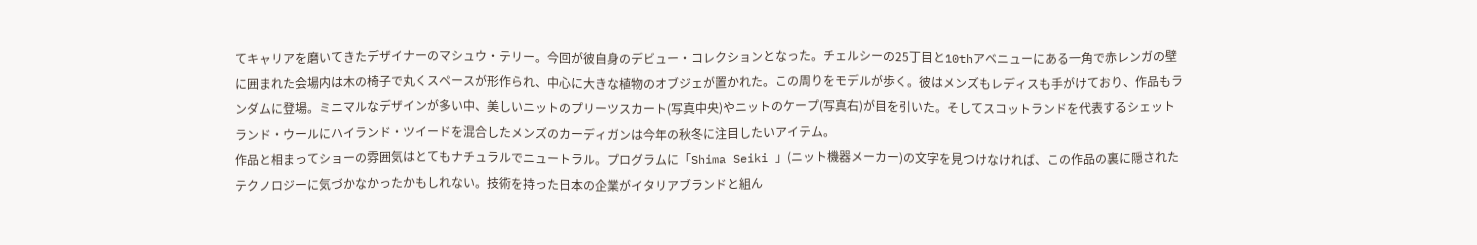てキャリアを磨いてきたデザイナーのマシュウ・テリー。今回が彼自身のデビュー・コレクションとなった。チェルシーの25丁目と10thアベニューにある一角で赤レンガの壁に囲まれた会場内は木の椅子で丸くスペースが形作られ、中心に大きな植物のオブジェが置かれた。この周りをモデルが歩く。彼はメンズもレディスも手がけており、作品もランダムに登場。ミニマルなデザインが多い中、美しいニットのプリーツスカート(写真中央)やニットのケープ(写真右)が目を引いた。そしてスコットランドを代表するシェットランド・ウールにハイランド・ツイードを混合したメンズのカーディガンは今年の秋冬に注目したいアイテム。
作品と相まってショーの雰囲気はとてもナチュラルでニュートラル。プログラムに「Shima Seiki 」(ニット機器メーカー)の文字を見つけなければ、この作品の裏に隠されたテクノロジーに気づかなかったかもしれない。技術を持った日本の企業がイタリアブランドと組ん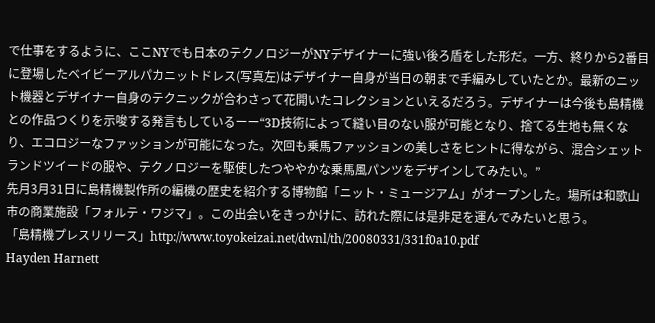で仕事をするように、ここNYでも日本のテクノロジーがNYデザイナーに強い後ろ盾をした形だ。一方、終りから2番目に登場したベイビーアルパカニットドレス(写真左)はデザイナー自身が当日の朝まで手編みしていたとか。最新のニット機器とデザイナー自身のテクニックが合わさって花開いたコレクションといえるだろう。デザイナーは今後も島精機との作品つくりを示唆する発言もしているーー“3D技術によって縫い目のない服が可能となり、捨てる生地も無くなり、エコロジーなファッションが可能になった。次回も乗馬ファッションの美しさをヒントに得ながら、混合シェットランドツイードの服や、テクノロジーを駆使したつややかな乗馬風パンツをデザインしてみたい。”
先月3月31日に島精機製作所の編機の歴史を紹介する博物館「ニット・ミュージアム」がオープンした。場所は和歌山市の商業施設「フォルテ・ワジマ」。この出会いをきっかけに、訪れた際には是非足を運んでみたいと思う。
「島精機プレスリリース」http://www.toyokeizai.net/dwnl/th/20080331/331f0a10.pdf
Hayden Harnett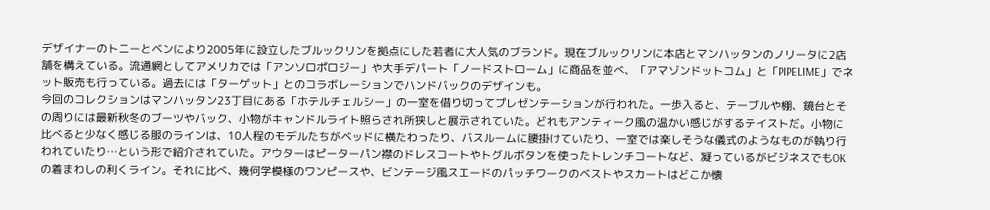デザイナーのトニーとベンにより2005年に設立したブルックリンを拠点にした若者に大人気のブランド。現在ブルックリンに本店とマンハッタンのノリータに2店舗を構えている。流通網としてアメリカでは「アンソロポロジー」や大手デパート「ノードストローム」に商品を並べ、「アマゾンドットコム」と「PIPELIME」でネット販売も行っている。過去には「ターゲット」とのコラボレーションでハンドバックのデザインも。
今回のコレクションはマンハッタン23丁目にある「ホテルチェルシー」の一室を借り切ってプレゼンテーションが行われた。一歩入ると、テーブルや棚、鏡台とその周りには最新秋冬のブーツやバック、小物がキャンドルライト照らされ所狭しと展示されていた。どれもアンティーク風の温かい感じがするテイストだ。小物に比べると少なく感じる服のラインは、10人程のモデルたちがベッドに横たわったり、バスルームに腰掛けていたり、一室では楽しそうな儀式のようなものが執り行われていたり…という形で紹介されていた。アウターはピーターパン襟のドレスコートやトグルボタンを使ったトレンチコートなど、凝っているがビジネスでもOKの着まわしの利くライン。それに比べ、幾何学模様のワンピースや、ビンテージ風スエードのパッチワークのベストやスカートはどこか懐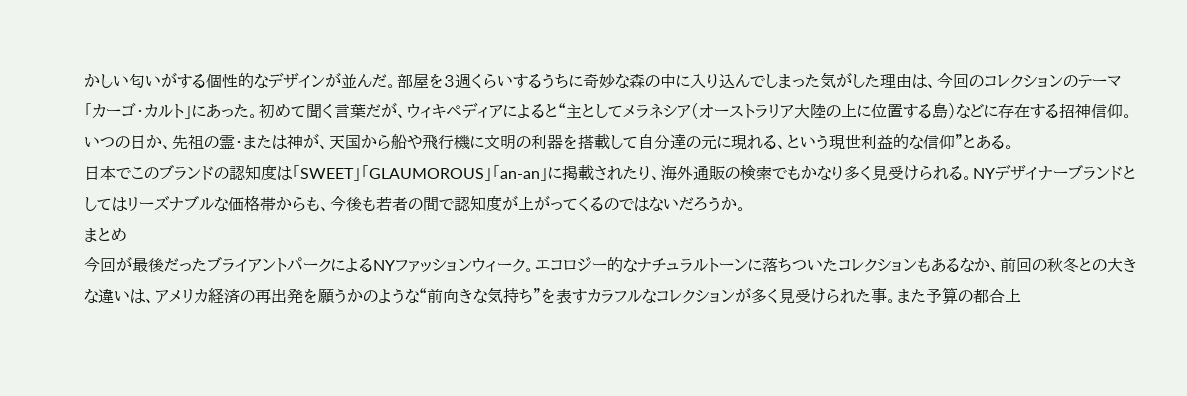かしい匂いがする個性的なデザインが並んだ。部屋を3週くらいするうちに奇妙な森の中に入り込んでしまった気がした理由は、今回のコレクションのテーマ「カーゴ・カルト」にあった。初めて聞く言葉だが、ウィキペディアによると“主としてメラネシア(オーストラリア大陸の上に位置する島)などに存在する招神信仰。いつの日か、先祖の霊・または神が、天国から船や飛行機に文明の利器を搭載して自分達の元に現れる、という現世利益的な信仰”とある。
日本でこのブランドの認知度は「SWEET」「GLAUMOROUS」「an-an」に掲載されたり、海外通販の検索でもかなり多く見受けられる。NYデザイナーブランドとしてはリーズナブルな価格帯からも、今後も若者の間で認知度が上がってくるのではないだろうか。
まとめ
今回が最後だったブライアントパークによるNYファッションウィーク。エコロジー的なナチュラルトーンに落ちついたコレクションもあるなか、前回の秋冬との大きな違いは、アメリカ経済の再出発を願うかのような“前向きな気持ち”を表すカラフルなコレクションが多く見受けられた事。また予算の都合上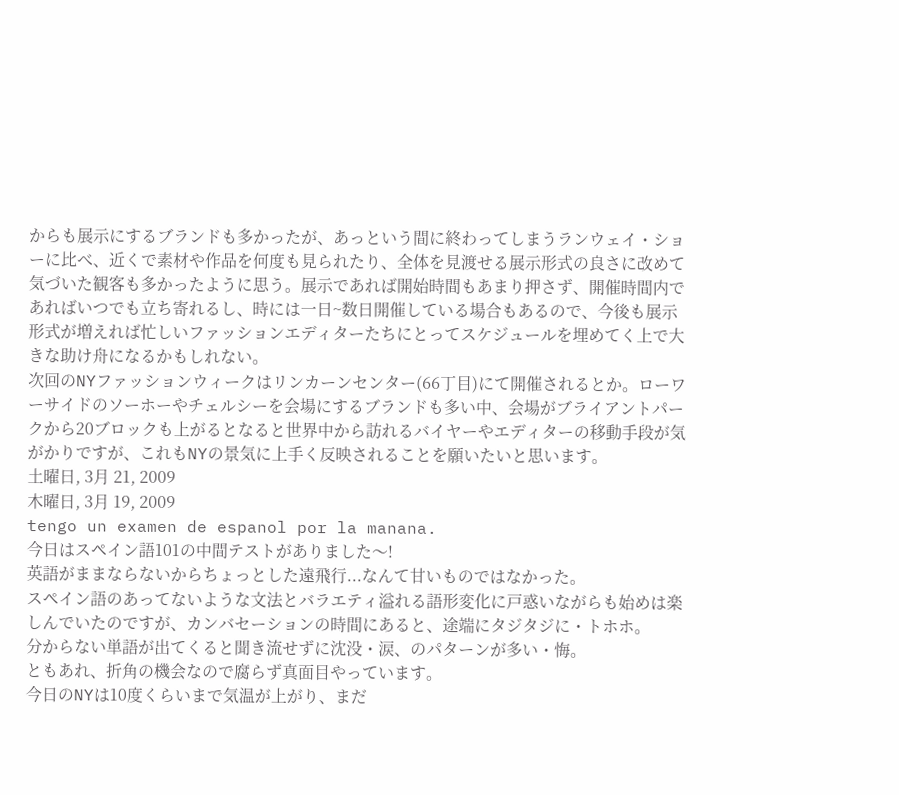からも展示にするブランドも多かったが、あっという間に終わってしまうランウェイ・ショーに比べ、近くで素材や作品を何度も見られたり、全体を見渡せる展示形式の良さに改めて気づいた観客も多かったように思う。展示であれば開始時間もあまり押さず、開催時間内であればいつでも立ち寄れるし、時には一日~数日開催している場合もあるので、今後も展示形式が増えれば忙しいファッションエディターたちにとってスケジュールを埋めてく上で大きな助け舟になるかもしれない。
次回のNYファッションウィークはリンカーンセンター(66丁目)にて開催されるとか。ローワーサイドのソーホーやチェルシーを会場にするブランドも多い中、会場がブライアントパークから20ブロックも上がるとなると世界中から訪れるバイヤーやエディターの移動手段が気がかりですが、これもNYの景気に上手く反映されることを願いたいと思います。
土曜日, 3月 21, 2009
木曜日, 3月 19, 2009
tengo un examen de espanol por la manana.
今日はスペイン語101の中間テストがありました〜!
英語がままならないからちょっとした遠飛行...なんて甘いものではなかった。
スペイン語のあってないような文法とバラエティ溢れる語形変化に戸惑いながらも始めは楽しんでいたのですが、カンバセーションの時間にあると、途端にタジタジに・トホホ。
分からない単語が出てくると聞き流せずに沈没・涙、のパターンが多い・悔。
ともあれ、折角の機会なので腐らず真面目やっています。
今日のNYは10度くらいまで気温が上がり、まだ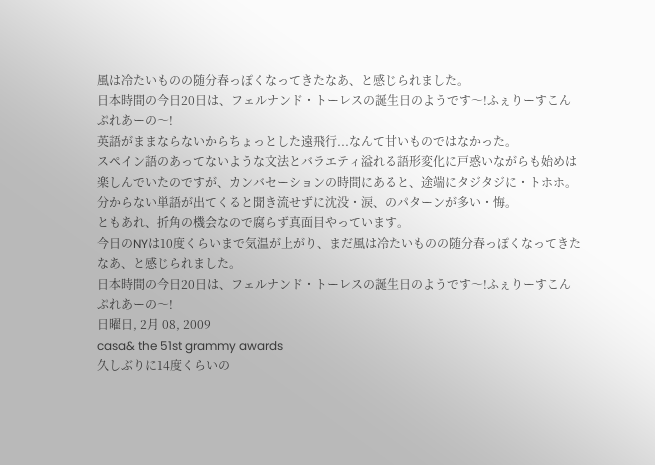風は冷たいものの随分春っぽくなってきたなあ、と感じられました。
日本時間の今日20日は、フェルナンド・トーレスの誕生日のようです〜!ふぇりーすこんぷれあーの〜!
英語がままならないからちょっとした遠飛行...なんて甘いものではなかった。
スペイン語のあってないような文法とバラエティ溢れる語形変化に戸惑いながらも始めは楽しんでいたのですが、カンバセーションの時間にあると、途端にタジタジに・トホホ。
分からない単語が出てくると聞き流せずに沈没・涙、のパターンが多い・悔。
ともあれ、折角の機会なので腐らず真面目やっています。
今日のNYは10度くらいまで気温が上がり、まだ風は冷たいものの随分春っぽくなってきたなあ、と感じられました。
日本時間の今日20日は、フェルナンド・トーレスの誕生日のようです〜!ふぇりーすこんぷれあーの〜!
日曜日, 2月 08, 2009
casa& the 51st grammy awards
久しぶりに14度くらいの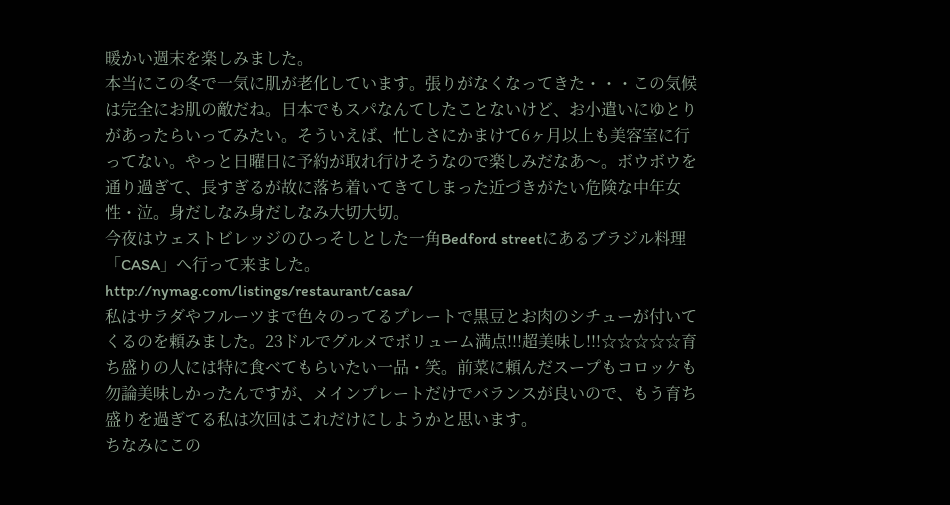暖かい週末を楽しみました。
本当にこの冬で一気に肌が老化しています。張りがなくなってきた・・・この気候は完全にお肌の敵だね。日本でもスパなんてしたことないけど、お小遣いにゆとりがあったらいってみたい。そういえば、忙しさにかまけて6ヶ月以上も美容室に行ってない。やっと日曜日に予約が取れ行けそうなので楽しみだなあ〜。ボウボウを通り過ぎて、長すぎるが故に落ち着いてきてしまった近づきがたい危険な中年女性・泣。身だしなみ身だしなみ大切大切。
今夜はウェストビレッジのひっそしとした一角Bedford streetにあるブラジル料理「CASA」へ行って来ました。
http://nymag.com/listings/restaurant/casa/
私はサラダやフルーツまで色々のってるプレートで黒豆とお肉のシチューが付いてくるのを頼みました。23ドルでグルメでボリューム満点!!!超美味し!!!☆☆☆☆☆育ち盛りの人には特に食べてもらいたい一品・笑。前菜に頼んだスープもコロッケも勿論美味しかったんですが、メインプレートだけでバランスが良いので、もう育ち盛りを過ぎてる私は次回はこれだけにしようかと思います。
ちなみにこの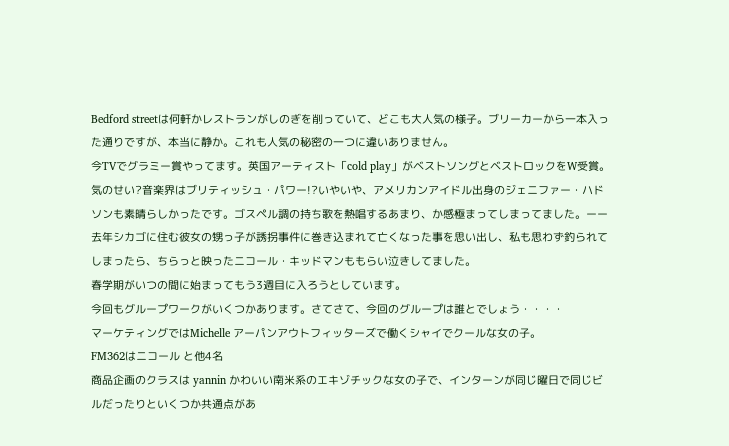Bedford streetは何軒かレストランがしのぎを削っていて、どこも大人気の様子。ブリーカーから一本入った通りですが、本当に静か。これも人気の秘密の一つに違いありません。
今TVでグラミー賞やってます。英国アーティスト「cold play」がベストソングとベストロックをW受賞。気のせい?音楽界はブリティッシュ・パワー!?いやいや、アメリカンアイドル出身のジェニファー・ハドソンも素晴らしかったです。ゴスペル調の持ち歌を熱唱するあまり、か感極まってしまってました。ーー去年シカゴに住む彼女の甥っ子が誘拐事件に巻き込まれて亡くなった事を思い出し、私も思わず釣られてしまったら、ちらっと映ったニコール・キッドマンももらい泣きしてました。
春学期がいつの間に始まってもう3週目に入ろうとしています。
今回もグループワークがいくつかあります。さてさて、今回のグループは誰とでしょう・・・・
マーケティングではMichelle アーパンアウトフィッターズで働くシャイでクールな女の子。
FM362はニコール と他4名
商品企画のクラスは yannin かわいい南米系のエキゾチックな女の子で、インターンが同じ曜日で同じビルだったりといくつか共通点があ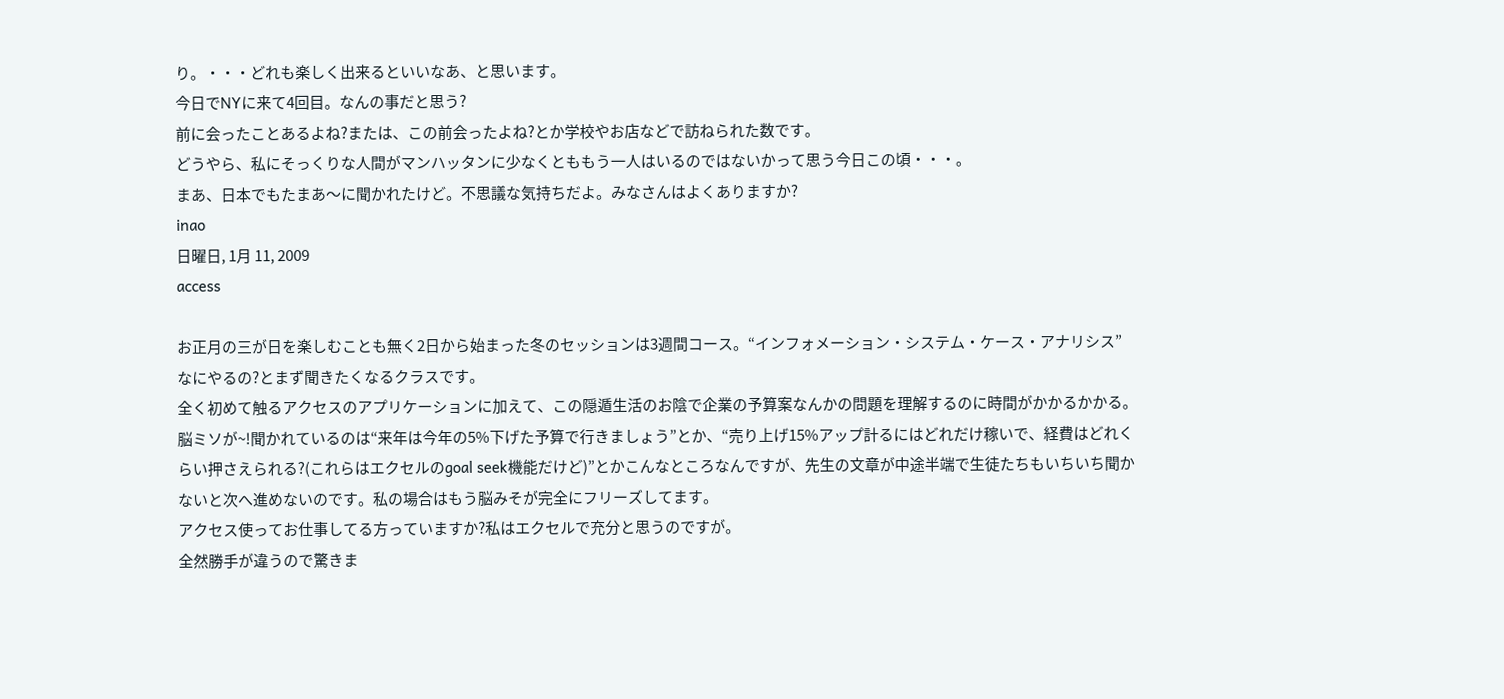り。・・・どれも楽しく出来るといいなあ、と思います。
今日でNYに来て4回目。なんの事だと思う?
前に会ったことあるよね?または、この前会ったよね?とか学校やお店などで訪ねられた数です。
どうやら、私にそっくりな人間がマンハッタンに少なくとももう一人はいるのではないかって思う今日この頃・・・。
まあ、日本でもたまあ〜に聞かれたけど。不思議な気持ちだよ。みなさんはよくありますか?
inao
日曜日, 1月 11, 2009
access

お正月の三が日を楽しむことも無く2日から始まった冬のセッションは3週間コース。“インフォメーション・システム・ケース・アナリシス” なにやるの?とまず聞きたくなるクラスです。
全く初めて触るアクセスのアプリケーションに加えて、この隠遁生活のお陰で企業の予算案なんかの問題を理解するのに時間がかかるかかる。脳ミソが~!聞かれているのは“来年は今年の5%下げた予算で行きましょう”とか、“売り上げ15%アップ計るにはどれだけ稼いで、経費はどれくらい押さえられる?(これらはエクセルのgoal seek機能だけど)”とかこんなところなんですが、先生の文章が中途半端で生徒たちもいちいち聞かないと次へ進めないのです。私の場合はもう脳みそが完全にフリーズしてます。
アクセス使ってお仕事してる方っていますか?私はエクセルで充分と思うのですが。
全然勝手が違うので驚きま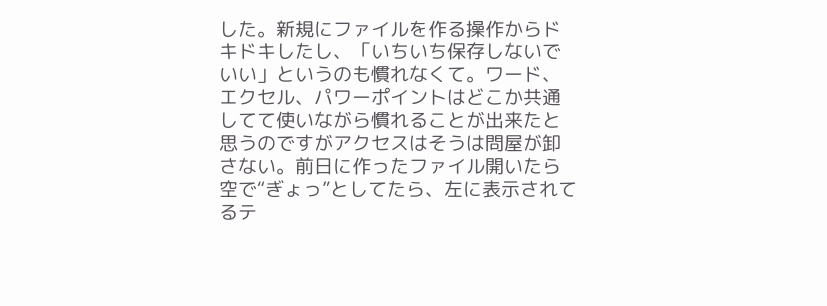した。新規にファイルを作る操作からドキドキしたし、「いちいち保存しないでいい」というのも慣れなくて。ワード、エクセル、パワーポイントはどこか共通してて使いながら慣れることが出来たと思うのですがアクセスはそうは問屋が卸さない。前日に作ったファイル開いたら空で“ぎょっ”としてたら、左に表示されてるテ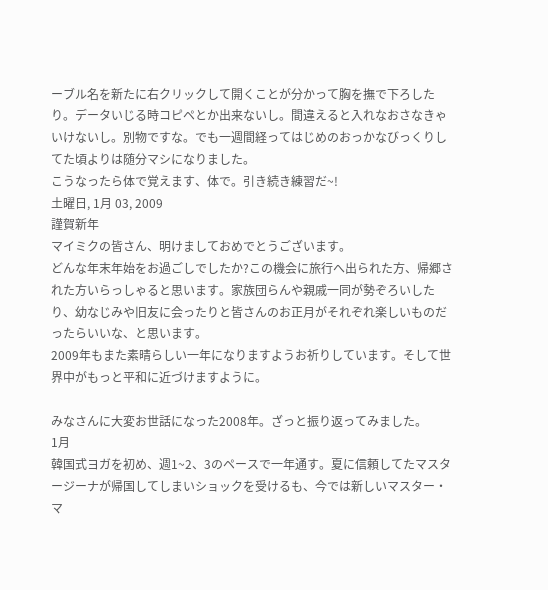ーブル名を新たに右クリックして開くことが分かって胸を撫で下ろしたり。データいじる時コピペとか出来ないし。間違えると入れなおさなきゃいけないし。別物ですな。でも一週間経ってはじめのおっかなびっくりしてた頃よりは随分マシになりました。
こうなったら体で覚えます、体で。引き続き練習だ~!
土曜日, 1月 03, 2009
謹賀新年
マイミクの皆さん、明けましておめでとうございます。
どんな年末年始をお過ごしでしたか?この機会に旅行へ出られた方、帰郷された方いらっしゃると思います。家族団らんや親戚一同が勢ぞろいしたり、幼なじみや旧友に会ったりと皆さんのお正月がそれぞれ楽しいものだったらいいな、と思います。
2009年もまた素晴らしい一年になりますようお祈りしています。そして世界中がもっと平和に近づけますように。

みなさんに大変お世話になった2008年。ざっと振り返ってみました。
1月
韓国式ヨガを初め、週1~2、3のペースで一年通す。夏に信頼してたマスタージーナが帰国してしまいショックを受けるも、今では新しいマスター・マ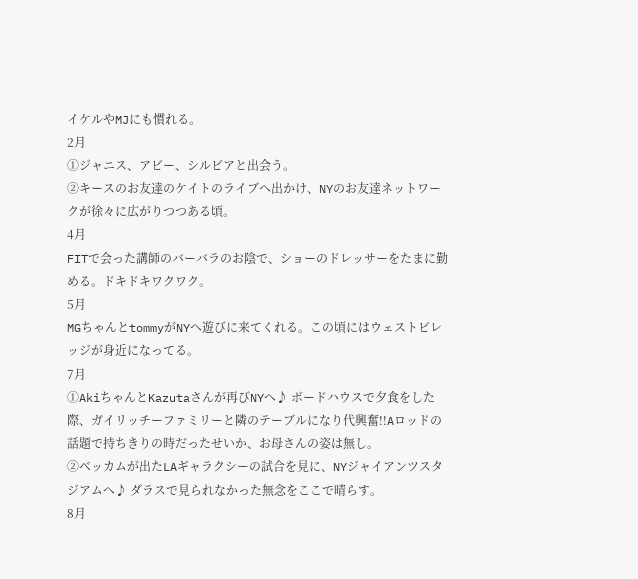イケルやMJにも慣れる。
2月
①ジャニス、アビー、シルビアと出会う。
②キースのお友達のケイトのライブへ出かけ、NYのお友達ネットワークが徐々に広がりつつある頃。
4月
FITで会った講師のバーバラのお陰で、ショーのドレッサーをたまに勤める。ドキドキワクワク。
5月
MGちゃんとtommyがNYへ遊びに来てくれる。この頃にはウェストビレッジが身近になってる。
7月
①AkiちゃんとKazutaさんが再びNYへ♪ ボードハウスで夕食をした際、ガイリッチーファミリーと隣のテーブルになり代興奮!!Aロッドの話題で持ちきりの時だったせいか、お母さんの姿は無し。
②ベッカムが出たLAギャラクシーの試合を見に、NYジャイアンツスタジアムへ♪ ダラスで見られなかった無念をここで晴らす。
8月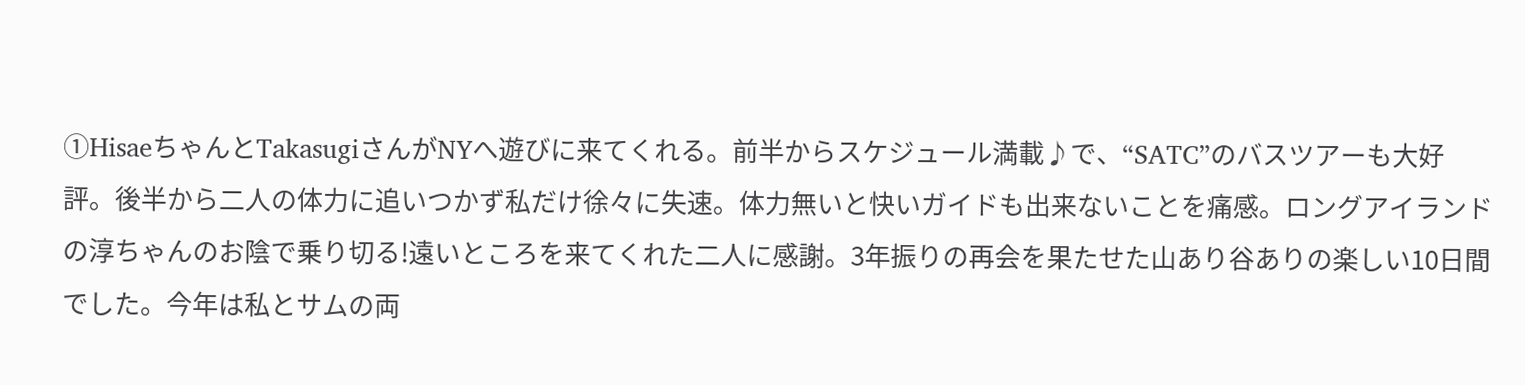①HisaeちゃんとTakasugiさんがNYへ遊びに来てくれる。前半からスケジュール満載♪で、“SATC”のバスツアーも大好評。後半から二人の体力に追いつかず私だけ徐々に失速。体力無いと快いガイドも出来ないことを痛感。ロングアイランドの淳ちゃんのお陰で乗り切る!遠いところを来てくれた二人に感謝。3年振りの再会を果たせた山あり谷ありの楽しい10日間でした。今年は私とサムの両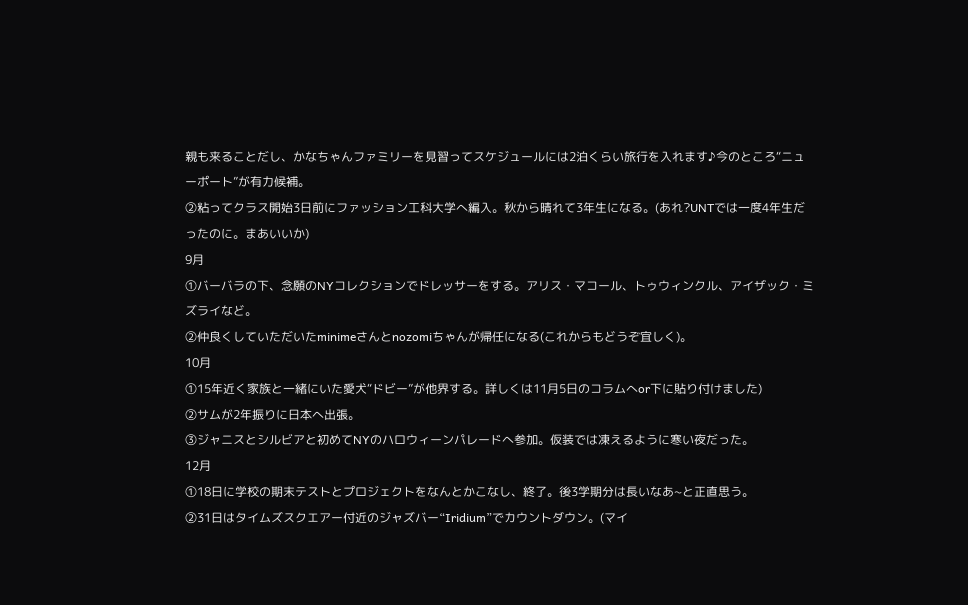親も来ることだし、かなちゃんファミリーを見習ってスケジュールには2泊くらい旅行を入れます♪今のところ“ニューポート”が有力候補。
②粘ってクラス開始3日前にファッション工科大学へ編入。秋から晴れて3年生になる。(あれ?UNTでは一度4年生だったのに。まあいいか)
9月
①バーバラの下、念願のNYコレクションでドレッサーをする。アリス・マコール、トゥウィンクル、アイザック・ミズライなど。
②仲良くしていただいたminimeさんとnozomiちゃんが帰任になる(これからもどうぞ宜しく)。
10月
①15年近く家族と一緒にいた愛犬“ドビー”が他界する。詳しくは11月5日のコラムへor下に貼り付けました)
②サムが2年振りに日本へ出張。
③ジャニスとシルビアと初めてNYのハロウィーンパレードへ参加。仮装では凍えるように寒い夜だった。
12月
①18日に学校の期末テストとプロジェクトをなんとかこなし、終了。後3学期分は長いなあ~と正直思う。
②31日はタイムズスクエアー付近のジャズバー“Iridium”でカウントダウン。(マイ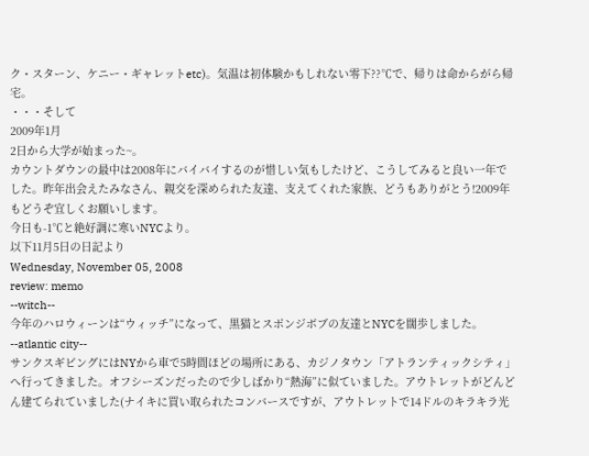ク・スターン、ケニー・ギャレットetc)。気温は初体験かもしれない零下??℃で、帰りは命からがら帰宅。
・・・そして
2009年1月
2日から大学が始まった~。
カウントダウンの最中は2008年にバイバイするのが惜しい気もしたけど、こうしてみると良い一年でした。昨年出会えたみなさん、親交を深められた友達、支えてくれた家族、どうもありがとう!2009年もどうぞ宜しくお願いします。
今日も-1℃と絶好調に寒いNYCより。
以下11月5日の日記より
Wednesday, November 05, 2008
review: memo
--witch--
今年のハロウィーンは“ウィッチ”になって、黒猫とスポンジボブの友達とNYCを闊歩しました。
--atlantic city--
サンクスギビングにはNYから車で5時間ほどの場所にある、カジノタウン「アトランティックシティ」へ行ってきました。オフシーズンだったので少しばかり“熱海”に似ていました。アウトレットがどんどん建てられていました(ナイキに買い取られたコンバースですが、アウトレットで14ドルのキラキラ光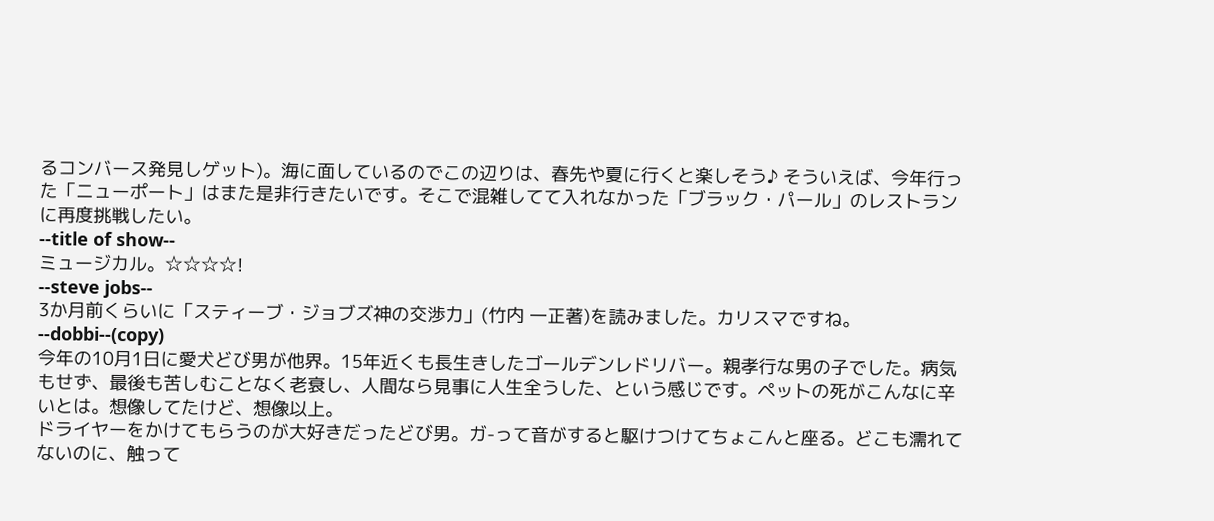るコンバース発見しゲット)。海に面しているのでこの辺りは、春先や夏に行くと楽しそう♪ そういえば、今年行った「ニューポート」はまた是非行きたいです。そこで混雑してて入れなかった「ブラック・パール」のレストランに再度挑戦したい。
--title of show--
ミュージカル。☆☆☆☆!
--steve jobs--
3か月前くらいに「スティーブ・ジョブズ神の交渉力」(竹内 一正著)を読みました。カリスマですね。
--dobbi--(copy)
今年の10月1日に愛犬どび男が他界。15年近くも長生きしたゴールデンレドリバー。親孝行な男の子でした。病気もせず、最後も苦しむことなく老衰し、人間なら見事に人生全うした、という感じです。ペットの死がこんなに辛いとは。想像してたけど、想像以上。
ドライヤーをかけてもらうのが大好きだったどび男。ガ-って音がすると駆けつけてちょこんと座る。どこも濡れてないのに、触って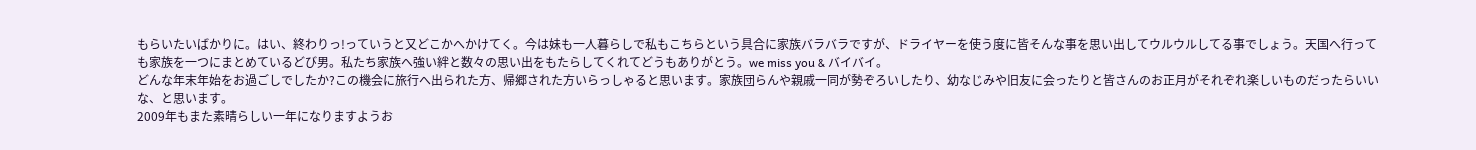もらいたいばかりに。はい、終わりっ!っていうと又どこかへかけてく。今は妹も一人暮らしで私もこちらという具合に家族バラバラですが、ドライヤーを使う度に皆そんな事を思い出してウルウルしてる事でしょう。天国へ行っても家族を一つにまとめているどび男。私たち家族へ強い絆と数々の思い出をもたらしてくれてどうもありがとう。we miss you & バイバイ。
どんな年末年始をお過ごしでしたか?この機会に旅行へ出られた方、帰郷された方いらっしゃると思います。家族団らんや親戚一同が勢ぞろいしたり、幼なじみや旧友に会ったりと皆さんのお正月がそれぞれ楽しいものだったらいいな、と思います。
2009年もまた素晴らしい一年になりますようお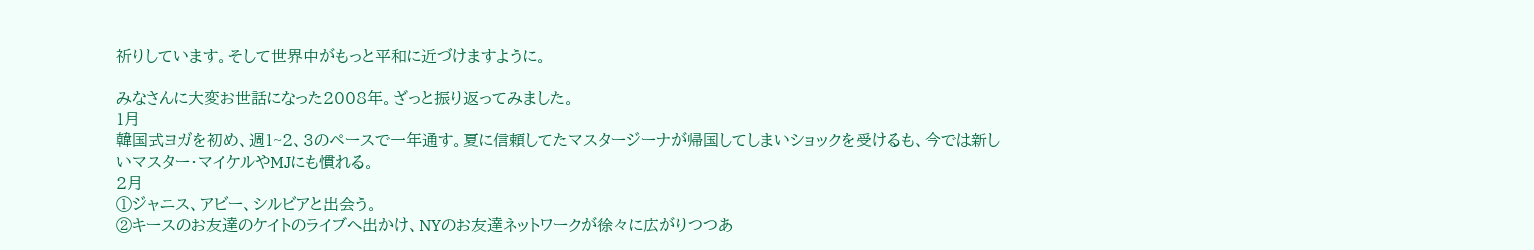祈りしています。そして世界中がもっと平和に近づけますように。

みなさんに大変お世話になった2008年。ざっと振り返ってみました。
1月
韓国式ヨガを初め、週1~2、3のペースで一年通す。夏に信頼してたマスタージーナが帰国してしまいショックを受けるも、今では新しいマスター・マイケルやMJにも慣れる。
2月
①ジャニス、アビー、シルビアと出会う。
②キースのお友達のケイトのライブへ出かけ、NYのお友達ネットワークが徐々に広がりつつあ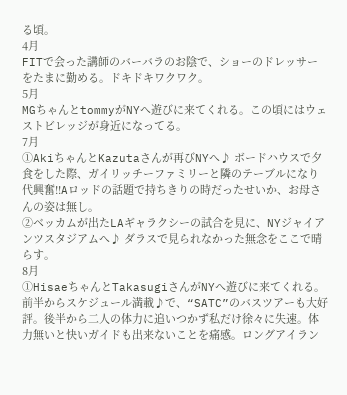る頃。
4月
FITで会った講師のバーバラのお陰で、ショーのドレッサーをたまに勤める。ドキドキワクワク。
5月
MGちゃんとtommyがNYへ遊びに来てくれる。この頃にはウェストビレッジが身近になってる。
7月
①AkiちゃんとKazutaさんが再びNYへ♪ ボードハウスで夕食をした際、ガイリッチーファミリーと隣のテーブルになり代興奮!!Aロッドの話題で持ちきりの時だったせいか、お母さんの姿は無し。
②ベッカムが出たLAギャラクシーの試合を見に、NYジャイアンツスタジアムへ♪ ダラスで見られなかった無念をここで晴らす。
8月
①HisaeちゃんとTakasugiさんがNYへ遊びに来てくれる。前半からスケジュール満載♪で、“SATC”のバスツアーも大好評。後半から二人の体力に追いつかず私だけ徐々に失速。体力無いと快いガイドも出来ないことを痛感。ロングアイラン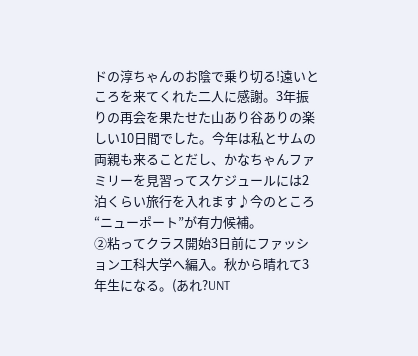ドの淳ちゃんのお陰で乗り切る!遠いところを来てくれた二人に感謝。3年振りの再会を果たせた山あり谷ありの楽しい10日間でした。今年は私とサムの両親も来ることだし、かなちゃんファミリーを見習ってスケジュールには2泊くらい旅行を入れます♪今のところ“ニューポート”が有力候補。
②粘ってクラス開始3日前にファッション工科大学へ編入。秋から晴れて3年生になる。(あれ?UNT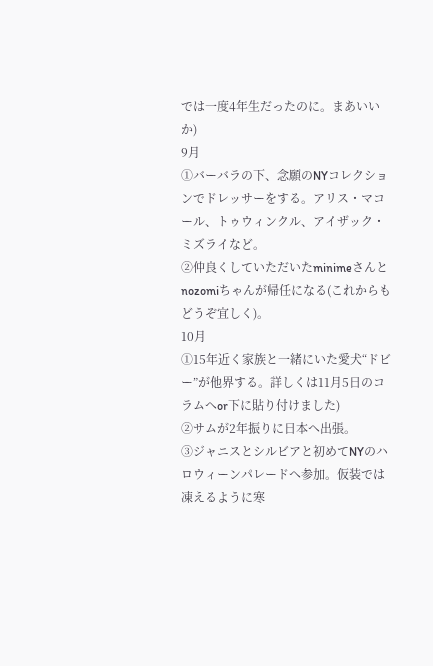では一度4年生だったのに。まあいいか)
9月
①バーバラの下、念願のNYコレクションでドレッサーをする。アリス・マコール、トゥウィンクル、アイザック・ミズライなど。
②仲良くしていただいたminimeさんとnozomiちゃんが帰任になる(これからもどうぞ宜しく)。
10月
①15年近く家族と一緒にいた愛犬“ドビー”が他界する。詳しくは11月5日のコラムへor下に貼り付けました)
②サムが2年振りに日本へ出張。
③ジャニスとシルビアと初めてNYのハロウィーンパレードへ参加。仮装では凍えるように寒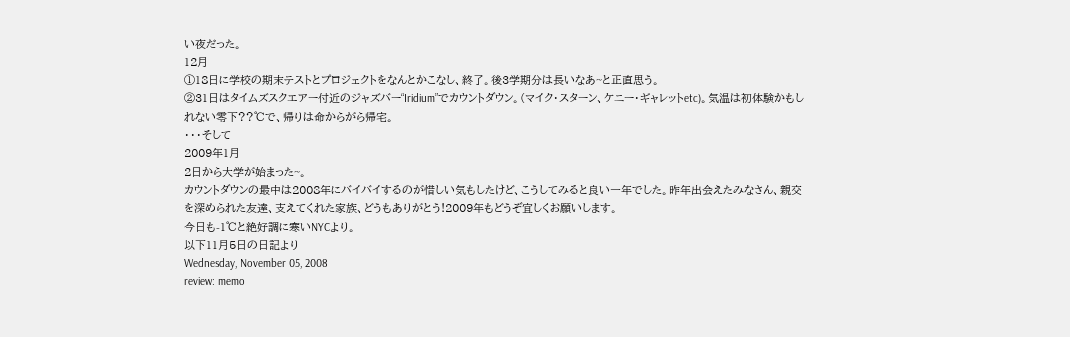い夜だった。
12月
①18日に学校の期末テストとプロジェクトをなんとかこなし、終了。後3学期分は長いなあ~と正直思う。
②31日はタイムズスクエアー付近のジャズバー“Iridium”でカウントダウン。(マイク・スターン、ケニー・ギャレットetc)。気温は初体験かもしれない零下??℃で、帰りは命からがら帰宅。
・・・そして
2009年1月
2日から大学が始まった~。
カウントダウンの最中は2008年にバイバイするのが惜しい気もしたけど、こうしてみると良い一年でした。昨年出会えたみなさん、親交を深められた友達、支えてくれた家族、どうもありがとう!2009年もどうぞ宜しくお願いします。
今日も-1℃と絶好調に寒いNYCより。
以下11月5日の日記より
Wednesday, November 05, 2008
review: memo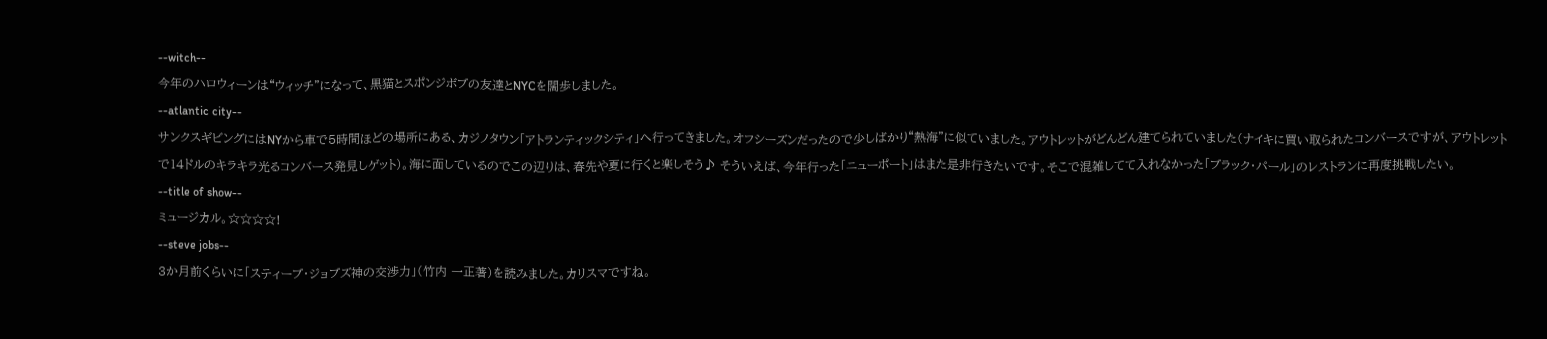--witch--
今年のハロウィーンは“ウィッチ”になって、黒猫とスポンジボブの友達とNYCを闊歩しました。
--atlantic city--
サンクスギビングにはNYから車で5時間ほどの場所にある、カジノタウン「アトランティックシティ」へ行ってきました。オフシーズンだったので少しばかり“熱海”に似ていました。アウトレットがどんどん建てられていました(ナイキに買い取られたコンバースですが、アウトレットで14ドルのキラキラ光るコンバース発見しゲット)。海に面しているのでこの辺りは、春先や夏に行くと楽しそう♪ そういえば、今年行った「ニューポート」はまた是非行きたいです。そこで混雑してて入れなかった「ブラック・パール」のレストランに再度挑戦したい。
--title of show--
ミュージカル。☆☆☆☆!
--steve jobs--
3か月前くらいに「スティーブ・ジョブズ神の交渉力」(竹内 一正著)を読みました。カリスマですね。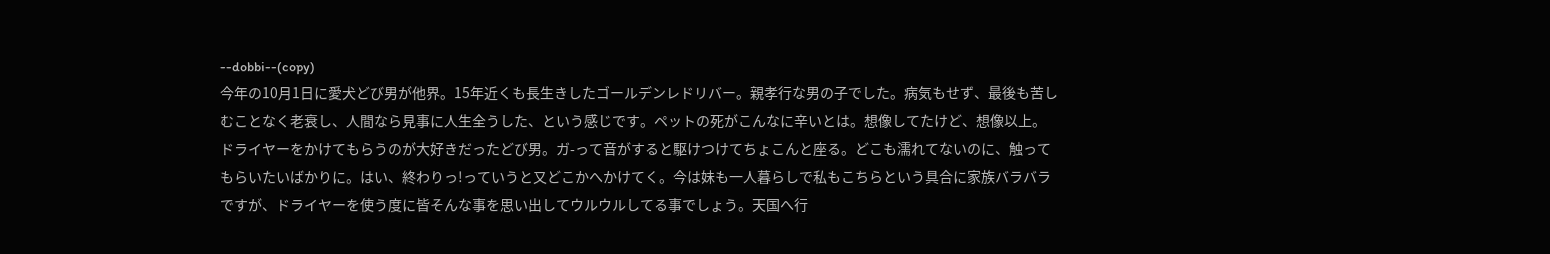--dobbi--(copy)
今年の10月1日に愛犬どび男が他界。15年近くも長生きしたゴールデンレドリバー。親孝行な男の子でした。病気もせず、最後も苦しむことなく老衰し、人間なら見事に人生全うした、という感じです。ペットの死がこんなに辛いとは。想像してたけど、想像以上。
ドライヤーをかけてもらうのが大好きだったどび男。ガ-って音がすると駆けつけてちょこんと座る。どこも濡れてないのに、触ってもらいたいばかりに。はい、終わりっ!っていうと又どこかへかけてく。今は妹も一人暮らしで私もこちらという具合に家族バラバラですが、ドライヤーを使う度に皆そんな事を思い出してウルウルしてる事でしょう。天国へ行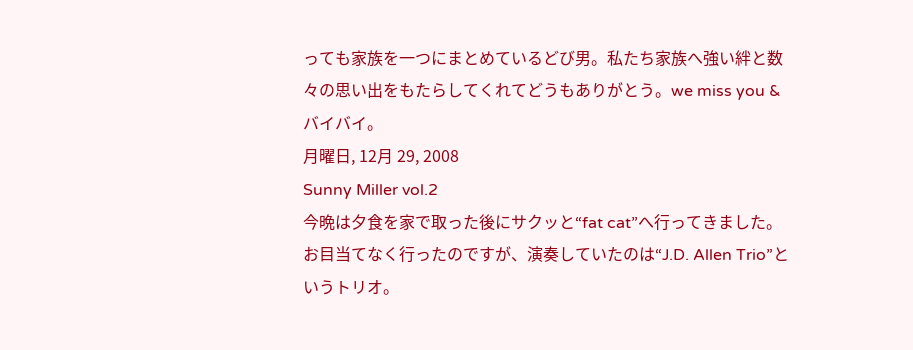っても家族を一つにまとめているどび男。私たち家族へ強い絆と数々の思い出をもたらしてくれてどうもありがとう。we miss you & バイバイ。
月曜日, 12月 29, 2008
Sunny Miller vol.2
今晩は夕食を家で取った後にサクッと“fat cat”へ行ってきました。お目当てなく行ったのですが、演奏していたのは“J.D. Allen Trio”というトリオ。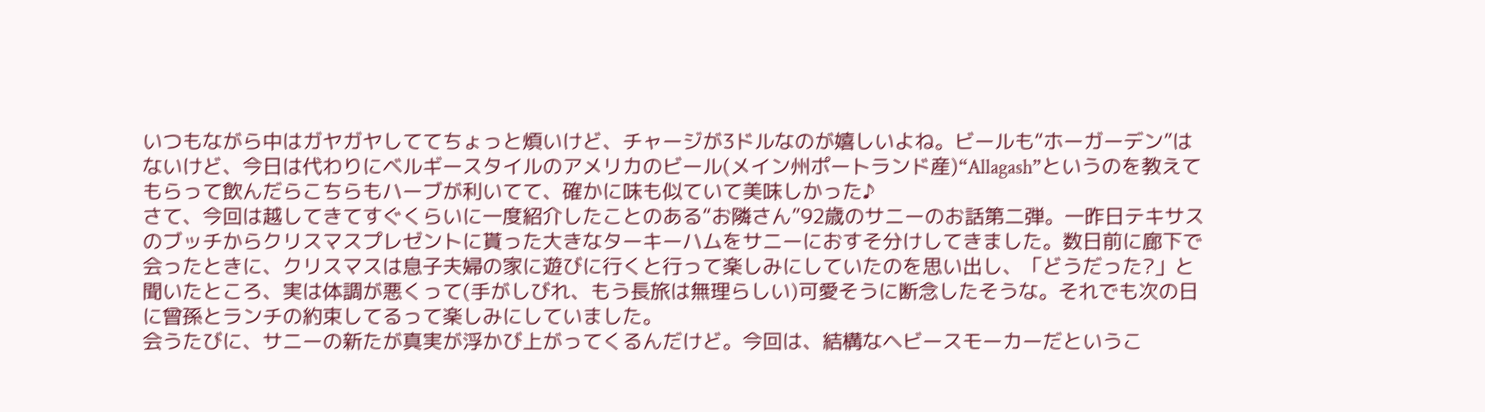いつもながら中はガヤガヤしててちょっと煩いけど、チャージが3ドルなのが嬉しいよね。ビールも“ホーガーデン”はないけど、今日は代わりにベルギースタイルのアメリカのビール(メイン州ポートランド産)“Allagash”というのを教えてもらって飲んだらこちらもハーブが利いてて、確かに味も似ていて美味しかった♪
さて、今回は越してきてすぐくらいに一度紹介したことのある“お隣さん”92歳のサニーのお話第二弾。一昨日テキサスのブッチからクリスマスプレゼントに貰った大きなターキーハムをサニーにおすそ分けしてきました。数日前に廊下で会ったときに、クリスマスは息子夫婦の家に遊びに行くと行って楽しみにしていたのを思い出し、「どうだった?」と聞いたところ、実は体調が悪くって(手がしびれ、もう長旅は無理らしい)可愛そうに断念したそうな。それでも次の日に曾孫とランチの約束してるって楽しみにしていました。
会うたびに、サニーの新たが真実が浮かび上がってくるんだけど。今回は、結構なヘビースモーカーだというこ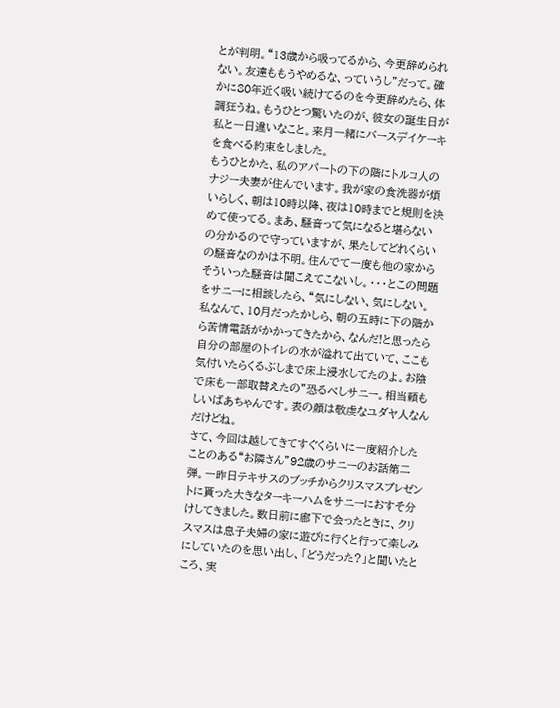とが判明。“13歳から吸ってるから、今更辞められない。友達ももうやめるな、っていうし”だって。確かに80年近く吸い続けてるのを今更辞めたら、体調狂うね。もうひとつ驚いたのが、彼女の誕生日が私と一日違いなこと。来月一緒にバースデイケーキを食べる約束をしました。
もうひとかた、私のアパートの下の階にトルコ人のナジー夫妻が住んでいます。我が家の食洗器が煩いらしく、朝は10時以降、夜は10時までと規則を決めて使ってる。まあ、騒音って気になると堪らないの分かるので守っていますが、果たしてどれくらいの騒音なのかは不明。住んでて一度も他の家からそういった騒音は聞こえてこないし。・・・とこの問題をサニーに相談したら、“気にしない、気にしない。私なんて、10月だったかしら、朝の五時に下の階から苦情電話がかかってきたから、なんだ!と思ったら自分の部屋のトイレの水が溢れて出ていて、ここも気付いたらくるぶしまで床上浸水してたのよ。お陰で床も一部取替えたの”恐るべしサニー。相当頼もしいばあちゃんです。表の顔は敬虔なユダヤ人なんだけどね。
さて、今回は越してきてすぐくらいに一度紹介したことのある“お隣さん”92歳のサニーのお話第二弾。一昨日テキサスのブッチからクリスマスプレゼントに貰った大きなターキーハムをサニーにおすそ分けしてきました。数日前に廊下で会ったときに、クリスマスは息子夫婦の家に遊びに行くと行って楽しみにしていたのを思い出し、「どうだった?」と聞いたところ、実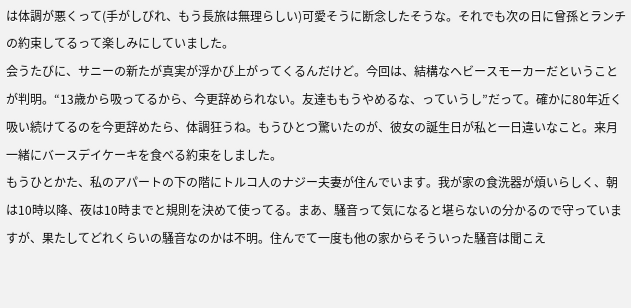は体調が悪くって(手がしびれ、もう長旅は無理らしい)可愛そうに断念したそうな。それでも次の日に曾孫とランチの約束してるって楽しみにしていました。
会うたびに、サニーの新たが真実が浮かび上がってくるんだけど。今回は、結構なヘビースモーカーだということが判明。“13歳から吸ってるから、今更辞められない。友達ももうやめるな、っていうし”だって。確かに80年近く吸い続けてるのを今更辞めたら、体調狂うね。もうひとつ驚いたのが、彼女の誕生日が私と一日違いなこと。来月一緒にバースデイケーキを食べる約束をしました。
もうひとかた、私のアパートの下の階にトルコ人のナジー夫妻が住んでいます。我が家の食洗器が煩いらしく、朝は10時以降、夜は10時までと規則を決めて使ってる。まあ、騒音って気になると堪らないの分かるので守っていますが、果たしてどれくらいの騒音なのかは不明。住んでて一度も他の家からそういった騒音は聞こえ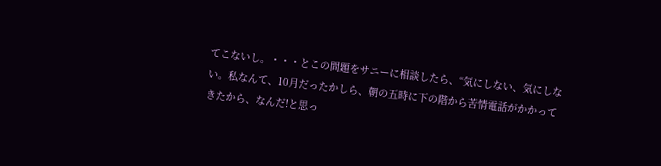てこないし。・・・とこの問題をサニーに相談したら、“気にしない、気にしない。私なんて、10月だったかしら、朝の五時に下の階から苦情電話がかかってきたから、なんだ!と思っ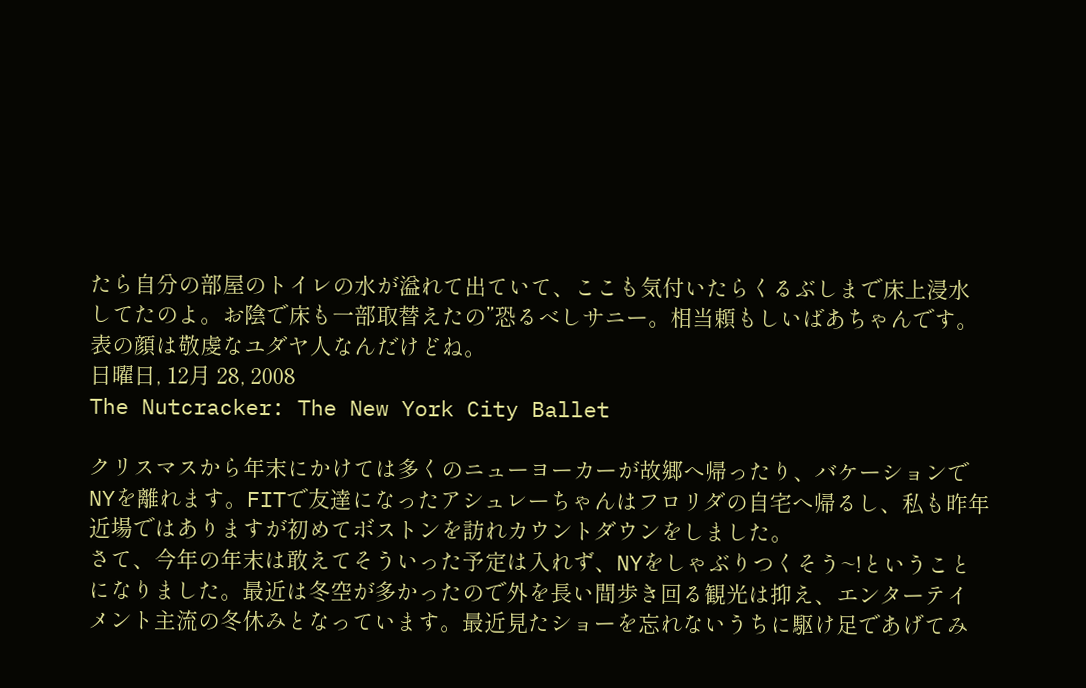たら自分の部屋のトイレの水が溢れて出ていて、ここも気付いたらくるぶしまで床上浸水してたのよ。お陰で床も一部取替えたの”恐るべしサニー。相当頼もしいばあちゃんです。表の顔は敬虔なユダヤ人なんだけどね。
日曜日, 12月 28, 2008
The Nutcracker: The New York City Ballet

クリスマスから年末にかけては多くのニューヨーカーが故郷へ帰ったり、バケーションでNYを離れます。FITで友達になったアシュレーちゃんはフロリダの自宅へ帰るし、私も昨年近場ではありますが初めてボストンを訪れカウントダウンをしました。
さて、今年の年末は敢えてそういった予定は入れず、NYをしゃぶりつくそう~!ということになりました。最近は冬空が多かったので外を長い間歩き回る観光は抑え、エンターテイメント主流の冬休みとなっています。最近見たショーを忘れないうちに駆け足であげてみ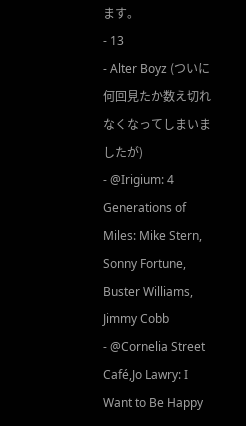ます。
- 13
- Alter Boyz (ついに何回見たか数え切れなくなってしまいましたが)
- @Irigium: 4 Generations of Miles: Mike Stern, Sonny Fortune, Buster Williams, Jimmy Cobb
- @Cornelia Street Café,Jo Lawry: I Want to Be Happy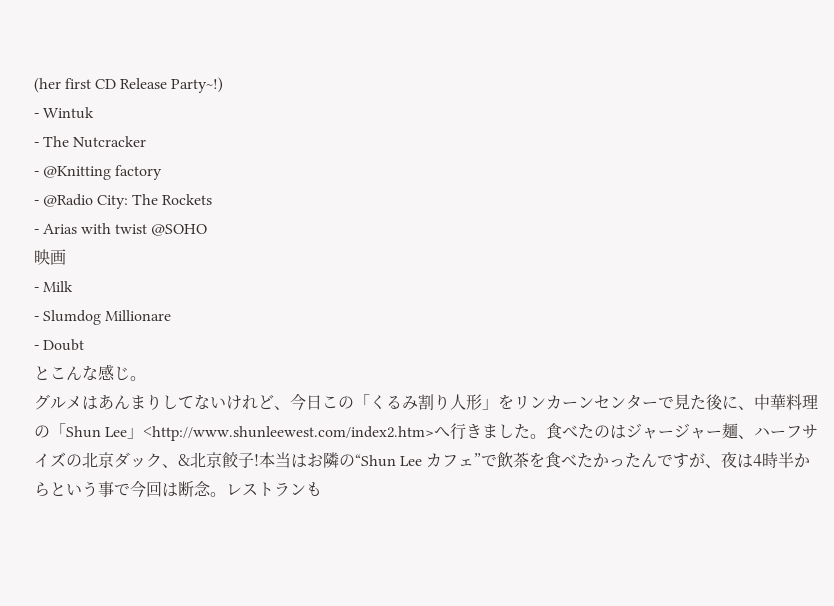(her first CD Release Party~!)
- Wintuk
- The Nutcracker
- @Knitting factory
- @Radio City: The Rockets
- Arias with twist @SOHO
映画
- Milk
- Slumdog Millionare
- Doubt
とこんな感じ。
グルメはあんまりしてないけれど、今日この「くるみ割り人形」をリンカーンセンターで見た後に、中華料理の「Shun Lee」<http://www.shunleewest.com/index2.htm>へ行きました。食べたのはジャージャー麺、ハーフサイズの北京ダック、&北京餃子!本当はお隣の“Shun Lee カフェ”で飲茶を食べたかったんですが、夜は4時半からという事で今回は断念。レストランも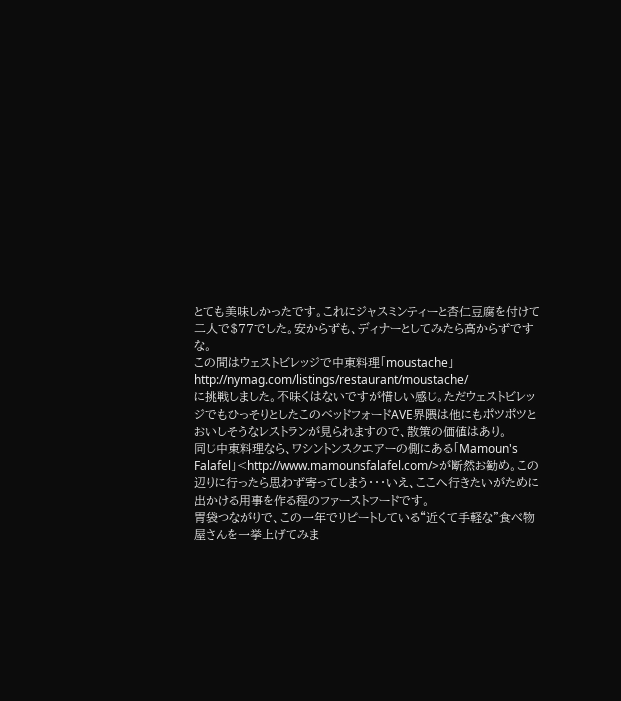とても美味しかったです。これにジャスミンティーと杏仁豆腐を付けて二人で$77でした。安からずも、ディナーとしてみたら高からずですな。
この間はウェストビレッジで中東料理「moustache」
http://nymag.com/listings/restaurant/moustache/
に挑戦しました。不味くはないですが惜しい感じ。ただウェストビレッジでもひっそりとしたこのベッドフォードAVE界隈は他にもポツポツとおいしそうなレストランが見られますので、散策の価値はあり。
同じ中東料理なら、ワシントンスクエアーの側にある「Mamoun's Falafel」<http://www.mamounsfalafel.com/>が断然お勧め。この辺りに行ったら思わず寄ってしまう・・・いえ、ここへ行きたいがために出かける用事を作る程のファーストフードです。
胃袋つながりで、この一年でリピートしている“近くて手軽な”食べ物屋さんを一挙上げてみま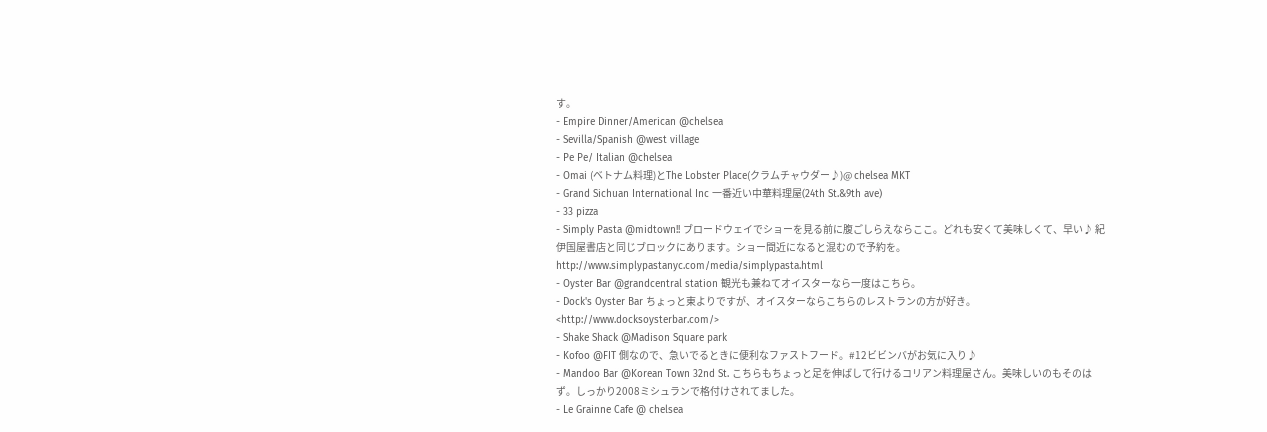す。
- Empire Dinner/American @chelsea
- Sevilla/Spanish @west village
- Pe Pe/ Italian @chelsea
- Omai (ベトナム料理)とThe Lobster Place(クラムチャウダー♪)@ chelsea MKT
- Grand Sichuan International Inc 一番近い中華料理屋(24th St.&9th ave)
- 33 pizza
- Simply Pasta @midtown!! ブロードウェイでショーを見る前に腹ごしらえならここ。どれも安くて美味しくて、早い♪ 紀伊国屋書店と同じブロックにあります。ショー間近になると混むので予約を。http://www.simplypastanyc.com/media/simplypasta.html
- Oyster Bar @grandcentral station 観光も兼ねてオイスターなら一度はこちら。
- Dock's Oyster Bar ちょっと東よりですが、オイスターならこちらのレストランの方が好き。<http://www.docksoysterbar.com/>
- Shake Shack @Madison Square park
- Kofoo @FIT 側なので、急いでるときに便利なファストフード。#12ビビンバがお気に入り♪
- Mandoo Bar @Korean Town 32nd St. こちらもちょっと足を伸ばして行けるコリアン料理屋さん。美味しいのもそのはず。しっかり2008ミシュランで格付けされてました。
- Le Grainne Cafe @ chelsea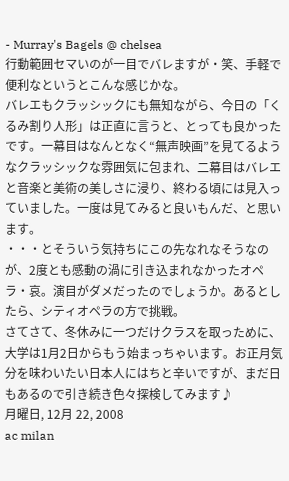- Murray's Bagels @ chelsea
行動範囲セマいのが一目でバレますが・笑、手軽で便利なというとこんな感じかな。
バレエもクラッシックにも無知ながら、今日の「くるみ割り人形」は正直に言うと、とっても良かったです。一幕目はなんとなく“無声映画”を見てるようなクラッシックな雰囲気に包まれ、二幕目はバレエと音楽と美術の美しさに浸り、終わる頃には見入っていました。一度は見てみると良いもんだ、と思います。
・・・とそういう気持ちにこの先なれなそうなのが、2度とも感動の渦に引き込まれなかったオペラ・哀。演目がダメだったのでしょうか。あるとしたら、シティオペラの方で挑戦。
さてさて、冬休みに一つだけクラスを取っために、大学は1月2日からもう始まっちゃいます。お正月気分を味わいたい日本人にはちと辛いですが、まだ日もあるので引き続き色々探検してみます♪
月曜日, 12月 22, 2008
ac milan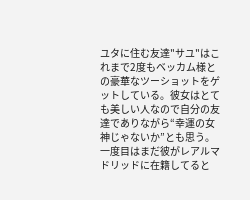ユタに住む友達"サユ"はこれまで2度もベッカム様との豪華なツーショットをゲットしている。彼女はとても美しい人なので自分の友達でありながら“幸運の女神じゃないか”とも思う。
一度目はまだ彼がレアルマドリッドに在籍してると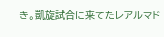き。凱旋試合に来てたレアルマド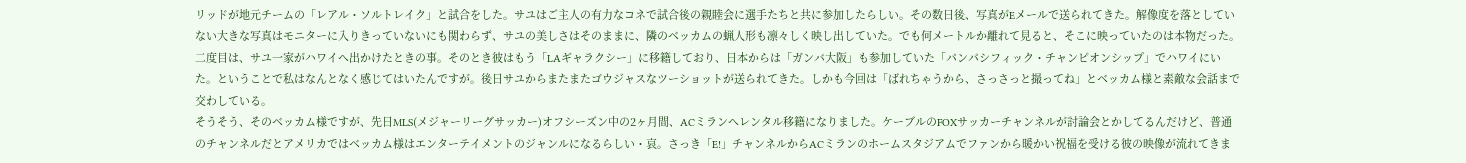リッドが地元チームの「レアル・ソルトレイク」と試合をした。サユはご主人の有力なコネで試合後の親睦会に選手たちと共に参加したらしい。その数日後、写真がEメールで送られてきた。解像度を落としていない大きな写真はモニターに入りきっていないにも関わらず、サユの美しさはそのままに、隣のベッカムの蝋人形も凛々しく映し出していた。でも何メートルか離れて見ると、そこに映っていたのは本物だった。
二度目は、サユ一家がハワイへ出かけたときの事。そのとき彼はもう「LAギャラクシー」に移籍しており、日本からは「ガンバ大阪」も参加していた「パンパシフィック・チャンピオンシップ」でハワイにいた。ということで私はなんとなく感じてはいたんですが。後日サユからまたまたゴウジャスなツーショットが送られてきた。しかも今回は「ばれちゃうから、さっさっと撮ってね」とベッカム様と素敵な会話まで交わしている。
そうそう、そのベッカム様ですが、先日MLS(メジャーリーグサッカー)オフシーズン中の2ヶ月間、ACミランへレンタル移籍になりました。ケーブルのFOXサッカーチャンネルが討論会とかしてるんだけど、普通のチャンネルだとアメリカではベッカム様はエンターテイメントのジャンルになるらしい・哀。さっき「E!」チャンネルからACミランのホームスタジアムでファンから暖かい祝福を受ける彼の映像が流れてきま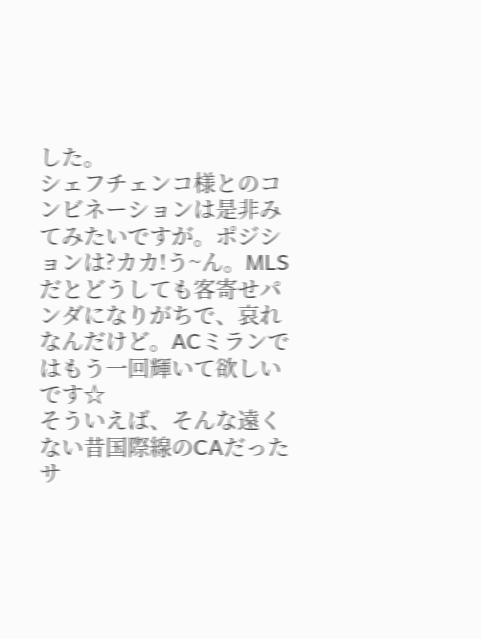した。
シェフチェンコ様とのコンビネーションは是非みてみたいですが。ポジションは?カカ!う~ん。MLSだとどうしても客寄せパンダになりがちで、哀れなんだけど。ACミランではもう一回輝いて欲しいです☆
そういえば、そんな遠くない昔国際線のCAだったサ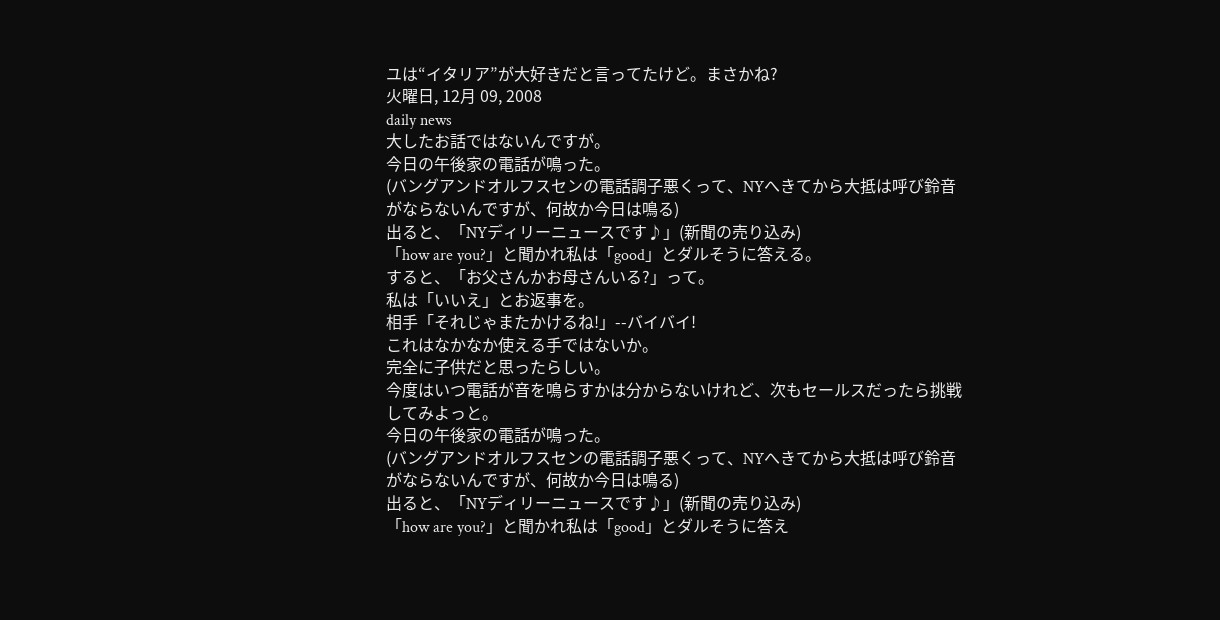ユは“イタリア”が大好きだと言ってたけど。まさかね?
火曜日, 12月 09, 2008
daily news
大したお話ではないんですが。
今日の午後家の電話が鳴った。
(バングアンドオルフスセンの電話調子悪くって、NYへきてから大抵は呼び鈴音がならないんですが、何故か今日は鳴る)
出ると、「NYディリーニュースです♪」(新聞の売り込み)
「how are you?」と聞かれ私は「good」とダルそうに答える。
すると、「お父さんかお母さんいる?」って。
私は「いいえ」とお返事を。
相手「それじゃまたかけるね!」--バイバイ!
これはなかなか使える手ではないか。
完全に子供だと思ったらしい。
今度はいつ電話が音を鳴らすかは分からないけれど、次もセールスだったら挑戦してみよっと。
今日の午後家の電話が鳴った。
(バングアンドオルフスセンの電話調子悪くって、NYへきてから大抵は呼び鈴音がならないんですが、何故か今日は鳴る)
出ると、「NYディリーニュースです♪」(新聞の売り込み)
「how are you?」と聞かれ私は「good」とダルそうに答え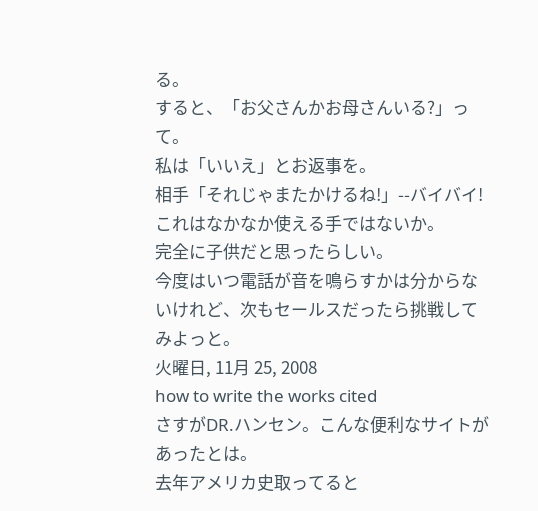る。
すると、「お父さんかお母さんいる?」って。
私は「いいえ」とお返事を。
相手「それじゃまたかけるね!」--バイバイ!
これはなかなか使える手ではないか。
完全に子供だと思ったらしい。
今度はいつ電話が音を鳴らすかは分からないけれど、次もセールスだったら挑戦してみよっと。
火曜日, 11月 25, 2008
how to write the works cited
さすがDR.ハンセン。こんな便利なサイトがあったとは。
去年アメリカ史取ってると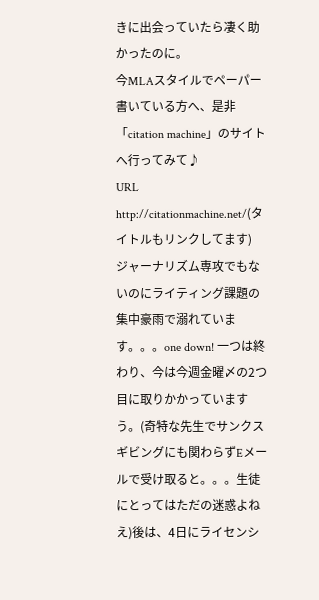きに出会っていたら凄く助かったのに。
今MLAスタイルでペーパー書いている方へ、是非「citation machine」のサイトへ行ってみて♪
URL http://citationmachine.net/(タイトルもリンクしてます)
ジャーナリズム専攻でもないのにライティング課題の集中豪雨で溺れています。。。one down! 一つは終わり、今は今週金曜〆の2つ目に取りかかっていますう。(奇特な先生でサンクスギビングにも関わらずEメールで受け取ると。。。生徒にとってはただの迷惑よねえ)後は、4日にライセンシ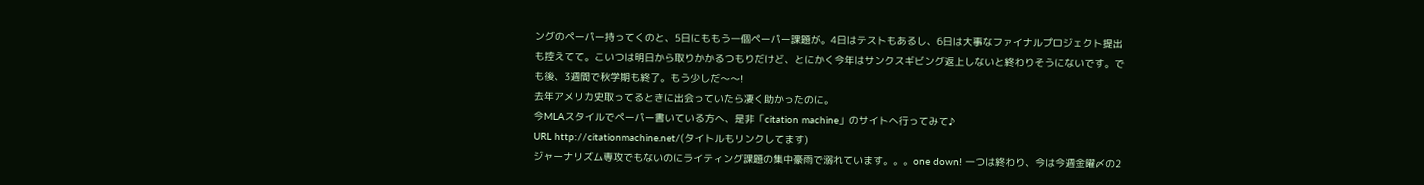ングのペーパー持ってくのと、5日にももう一個ペーパー課題が。4日はテストもあるし、6日は大事なファイナルプロジェクト提出も控えてて。こいつは明日から取りかかるつもりだけど、とにかく今年はサンクスギビング返上しないと終わりそうにないです。でも後、3週間で秋学期も終了。もう少しだ〜〜!
去年アメリカ史取ってるときに出会っていたら凄く助かったのに。
今MLAスタイルでペーパー書いている方へ、是非「citation machine」のサイトへ行ってみて♪
URL http://citationmachine.net/(タイトルもリンクしてます)
ジャーナリズム専攻でもないのにライティング課題の集中豪雨で溺れています。。。one down! 一つは終わり、今は今週金曜〆の2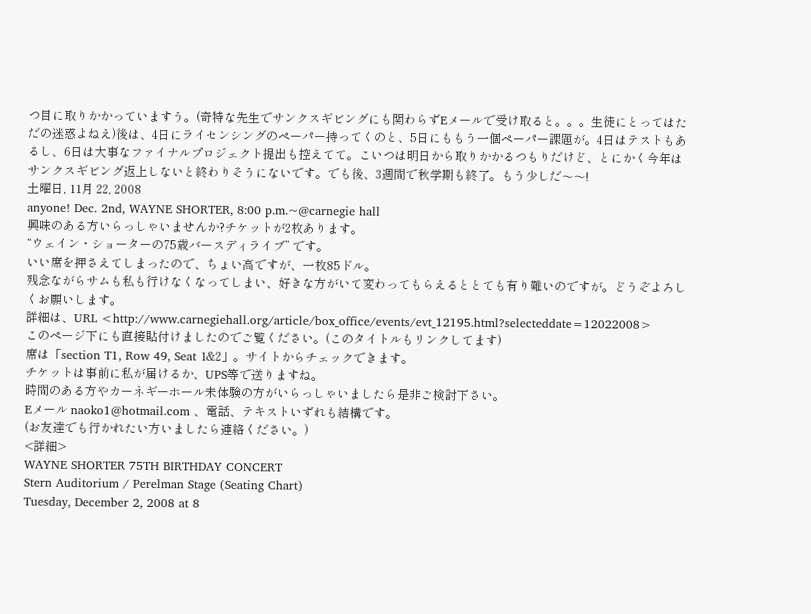つ目に取りかかっていますう。(奇特な先生でサンクスギビングにも関わらずEメールで受け取ると。。。生徒にとってはただの迷惑よねえ)後は、4日にライセンシングのペーパー持ってくのと、5日にももう一個ペーパー課題が。4日はテストもあるし、6日は大事なファイナルプロジェクト提出も控えてて。こいつは明日から取りかかるつもりだけど、とにかく今年はサンクスギビング返上しないと終わりそうにないです。でも後、3週間で秋学期も終了。もう少しだ〜〜!
土曜日, 11月 22, 2008
anyone! Dec. 2nd, WAYNE SHORTER, 8:00 p.m.~@carnegie hall
興味のある方いらっしゃいませんか?チケットが2枚あります。
“ウェイン・ショーターの75歳バースディライブ” です。
いい席を押さえてしまったので、ちょい高ですが、一枚85ドル。
残念ながらサムも私も行けなくなってしまい、好きな方がいて変わってもらえるととても有り難いのですが。どうぞよろしくお願いします。
詳細は、URL <http://www.carnegiehall.org/article/box_office/events/evt_12195.html?selecteddate=12022008>
このページ下にも直接貼付けましたのでご覧ください。(このタイトルもリンクしてます)
席は「section T1, Row 49, Seat 1&2」。サイトからチェックできます。
チケットは事前に私が届けるか、UPS等で送りますね。
時間のある方やカーネギーホール未体験の方がいらっしゃいましたら是非ご検討下さい。
Eメール naoko1@hotmail.com 、電話、テキストいずれも結構です。
(お友達でも行かれたい方いましたら連絡ください。)
<詳細>
WAYNE SHORTER 75TH BIRTHDAY CONCERT
Stern Auditorium / Perelman Stage (Seating Chart)
Tuesday, December 2, 2008 at 8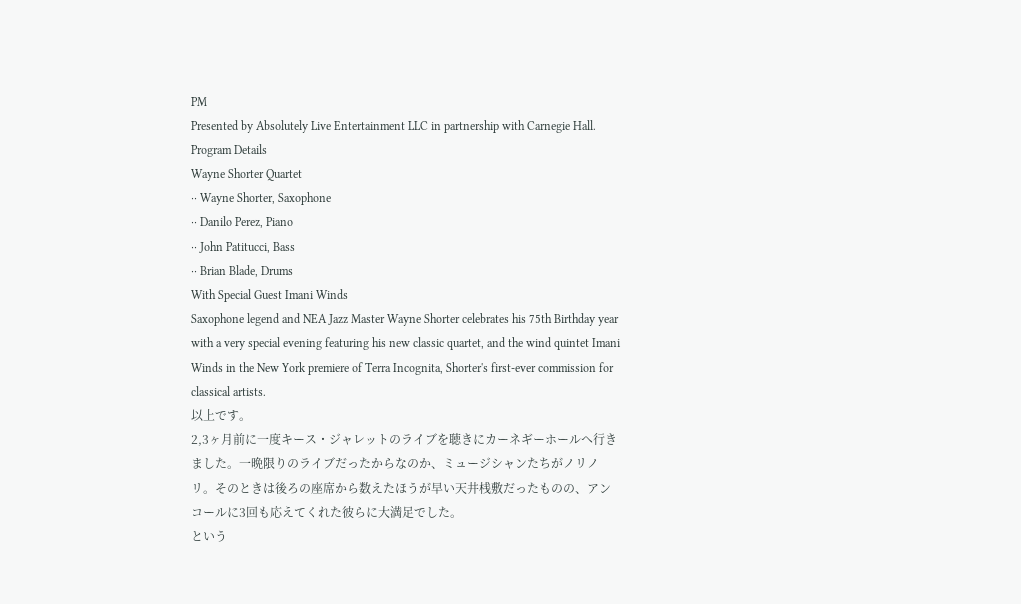PM
Presented by Absolutely Live Entertainment LLC in partnership with Carnegie Hall.
Program Details
Wayne Shorter Quartet
·· Wayne Shorter, Saxophone
·· Danilo Perez, Piano
·· John Patitucci, Bass
·· Brian Blade, Drums
With Special Guest Imani Winds
Saxophone legend and NEA Jazz Master Wayne Shorter celebrates his 75th Birthday year with a very special evening featuring his new classic quartet, and the wind quintet Imani Winds in the New York premiere of Terra Incognita, Shorter's first-ever commission for classical artists.
以上です。
2,3ヶ月前に一度キース・ジャレットのライブを聴きにカーネギーホールへ行きました。一晩限りのライブだったからなのか、ミュージシャンたちがノリノリ。そのときは後ろの座席から数えたほうが早い天井桟敷だったものの、アンコールに3回も応えてくれた彼らに大満足でした。
という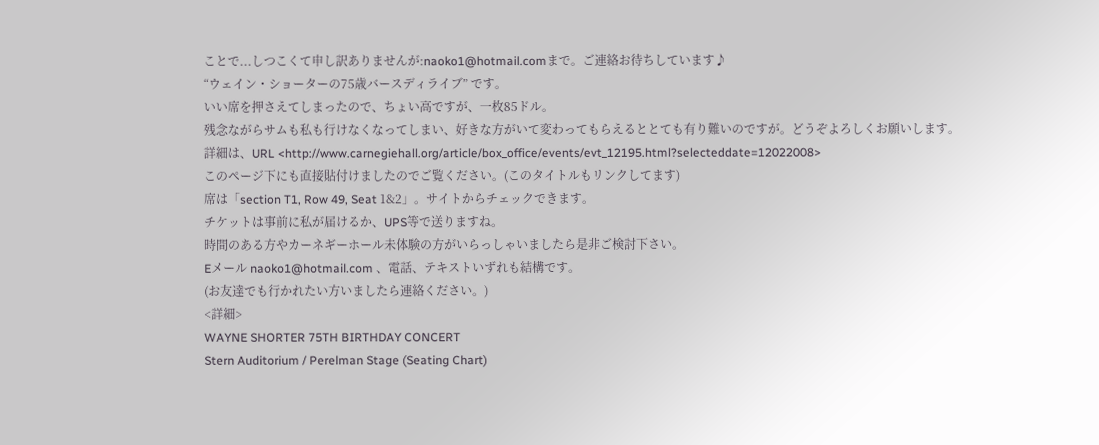ことで...しつこくて申し訳ありませんが:naoko1@hotmail.comまで。ご連絡お待ちしています♪
“ウェイン・ショーターの75歳バースディライブ” です。
いい席を押さえてしまったので、ちょい高ですが、一枚85ドル。
残念ながらサムも私も行けなくなってしまい、好きな方がいて変わってもらえるととても有り難いのですが。どうぞよろしくお願いします。
詳細は、URL <http://www.carnegiehall.org/article/box_office/events/evt_12195.html?selecteddate=12022008>
このページ下にも直接貼付けましたのでご覧ください。(このタイトルもリンクしてます)
席は「section T1, Row 49, Seat 1&2」。サイトからチェックできます。
チケットは事前に私が届けるか、UPS等で送りますね。
時間のある方やカーネギーホール未体験の方がいらっしゃいましたら是非ご検討下さい。
Eメール naoko1@hotmail.com 、電話、テキストいずれも結構です。
(お友達でも行かれたい方いましたら連絡ください。)
<詳細>
WAYNE SHORTER 75TH BIRTHDAY CONCERT
Stern Auditorium / Perelman Stage (Seating Chart)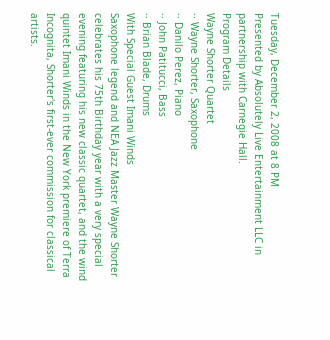Tuesday, December 2, 2008 at 8 PM
Presented by Absolutely Live Entertainment LLC in partnership with Carnegie Hall.
Program Details
Wayne Shorter Quartet
·· Wayne Shorter, Saxophone
·· Danilo Perez, Piano
·· John Patitucci, Bass
·· Brian Blade, Drums
With Special Guest Imani Winds
Saxophone legend and NEA Jazz Master Wayne Shorter celebrates his 75th Birthday year with a very special evening featuring his new classic quartet, and the wind quintet Imani Winds in the New York premiere of Terra Incognita, Shorter's first-ever commission for classical artists.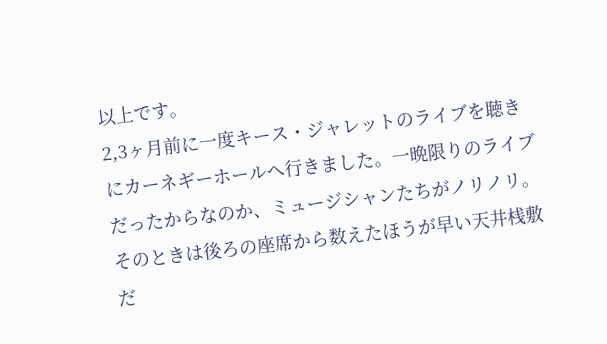以上です。
2,3ヶ月前に一度キース・ジャレットのライブを聴きにカーネギーホールへ行きました。一晩限りのライブだったからなのか、ミュージシャンたちがノリノリ。そのときは後ろの座席から数えたほうが早い天井桟敷だ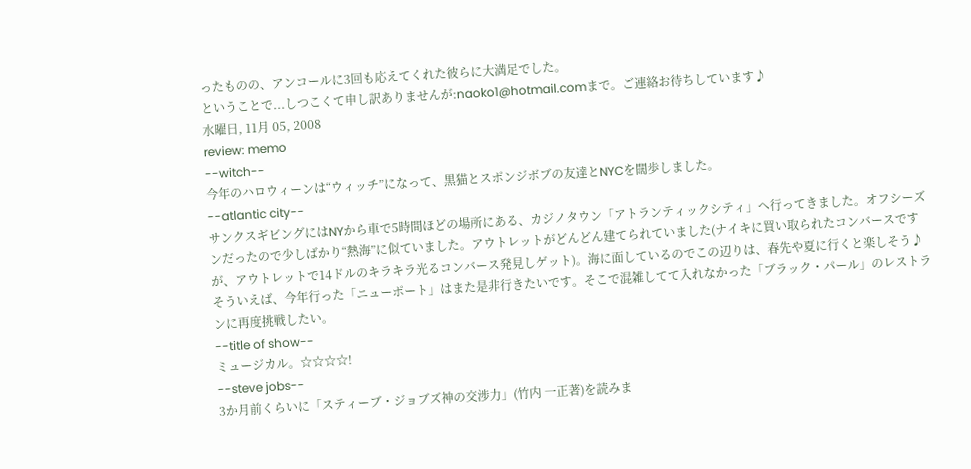ったものの、アンコールに3回も応えてくれた彼らに大満足でした。
ということで...しつこくて申し訳ありませんが:naoko1@hotmail.comまで。ご連絡お待ちしています♪
水曜日, 11月 05, 2008
review: memo
--witch--
今年のハロウィーンは“ウィッチ”になって、黒猫とスポンジボブの友達とNYCを闊歩しました。
--atlantic city--
サンクスギビングにはNYから車で5時間ほどの場所にある、カジノタウン「アトランティックシティ」へ行ってきました。オフシーズンだったので少しばかり“熱海”に似ていました。アウトレットがどんどん建てられていました(ナイキに買い取られたコンバースですが、アウトレットで14ドルのキラキラ光るコンバース発見しゲット)。海に面しているのでこの辺りは、春先や夏に行くと楽しそう♪ そういえば、今年行った「ニューポート」はまた是非行きたいです。そこで混雑してて入れなかった「ブラック・パール」のレストランに再度挑戦したい。
--title of show--
ミュージカル。☆☆☆☆!
--steve jobs--
3か月前くらいに「スティーブ・ジョブズ神の交渉力」(竹内 一正著)を読みま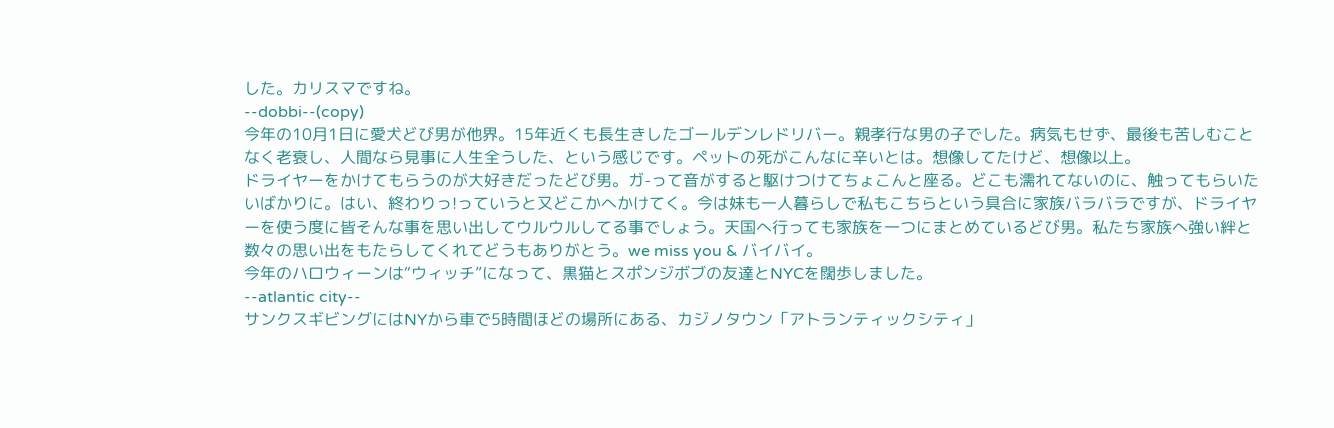した。カリスマですね。
--dobbi--(copy)
今年の10月1日に愛犬どび男が他界。15年近くも長生きしたゴールデンレドリバー。親孝行な男の子でした。病気もせず、最後も苦しむことなく老衰し、人間なら見事に人生全うした、という感じです。ペットの死がこんなに辛いとは。想像してたけど、想像以上。
ドライヤーをかけてもらうのが大好きだったどび男。ガ-って音がすると駆けつけてちょこんと座る。どこも濡れてないのに、触ってもらいたいばかりに。はい、終わりっ!っていうと又どこかへかけてく。今は妹も一人暮らしで私もこちらという具合に家族バラバラですが、ドライヤーを使う度に皆そんな事を思い出してウルウルしてる事でしょう。天国へ行っても家族を一つにまとめているどび男。私たち家族へ強い絆と数々の思い出をもたらしてくれてどうもありがとう。we miss you & バイバイ。
今年のハロウィーンは“ウィッチ”になって、黒猫とスポンジボブの友達とNYCを闊歩しました。
--atlantic city--
サンクスギビングにはNYから車で5時間ほどの場所にある、カジノタウン「アトランティックシティ」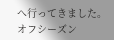へ行ってきました。オフシーズン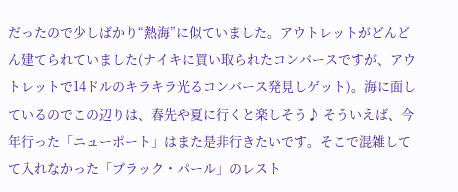だったので少しばかり“熱海”に似ていました。アウトレットがどんどん建てられていました(ナイキに買い取られたコンバースですが、アウトレットで14ドルのキラキラ光るコンバース発見しゲット)。海に面しているのでこの辺りは、春先や夏に行くと楽しそう♪ そういえば、今年行った「ニューポート」はまた是非行きたいです。そこで混雑してて入れなかった「ブラック・パール」のレスト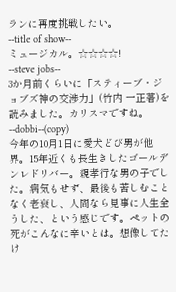ランに再度挑戦したい。
--title of show--
ミュージカル。☆☆☆☆!
--steve jobs--
3か月前くらいに「スティーブ・ジョブズ神の交渉力」(竹内 一正著)を読みました。カリスマですね。
--dobbi--(copy)
今年の10月1日に愛犬どび男が他界。15年近くも長生きしたゴールデンレドリバー。親孝行な男の子でした。病気もせず、最後も苦しむことなく老衰し、人間なら見事に人生全うした、という感じです。ペットの死がこんなに辛いとは。想像してたけ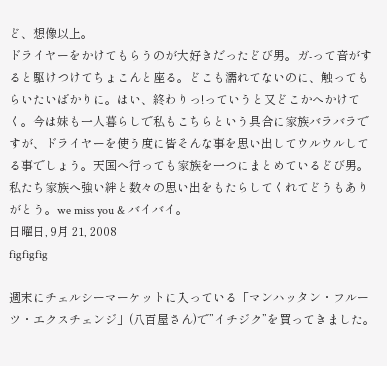ど、想像以上。
ドライヤーをかけてもらうのが大好きだったどび男。ガ-って音がすると駆けつけてちょこんと座る。どこも濡れてないのに、触ってもらいたいばかりに。はい、終わりっ!っていうと又どこかへかけてく。今は妹も一人暮らしで私もこちらという具合に家族バラバラですが、ドライヤーを使う度に皆そんな事を思い出してウルウルしてる事でしょう。天国へ行っても家族を一つにまとめているどび男。私たち家族へ強い絆と数々の思い出をもたらしてくれてどうもありがとう。we miss you & バイバイ。
日曜日, 9月 21, 2008
figfigfig

週末にチェルシーマーケットに入っている「マンハッタン・フルーツ・エクスチェンジ」(八百屋さん)で”イチジク”を買ってきました。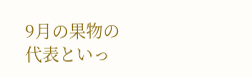9月の果物の代表といっ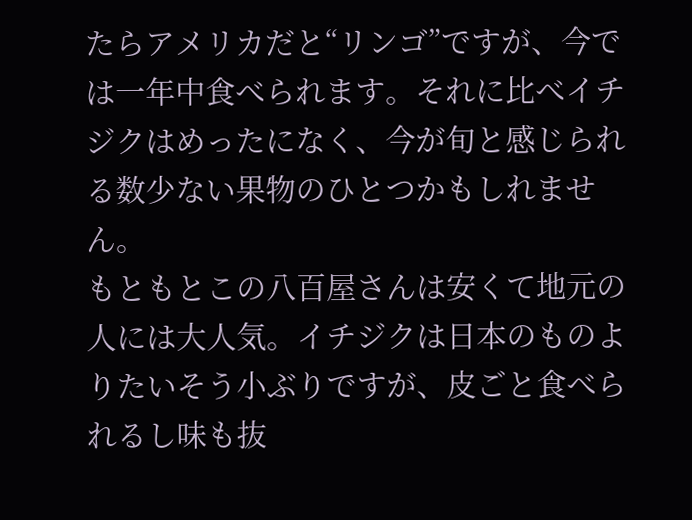たらアメリカだと“リンゴ”ですが、今では一年中食べられます。それに比べイチジクはめったになく、今が旬と感じられる数少ない果物のひとつかもしれません。
もともとこの八百屋さんは安くて地元の人には大人気。イチジクは日本のものよりたいそう小ぶりですが、皮ごと食べられるし味も抜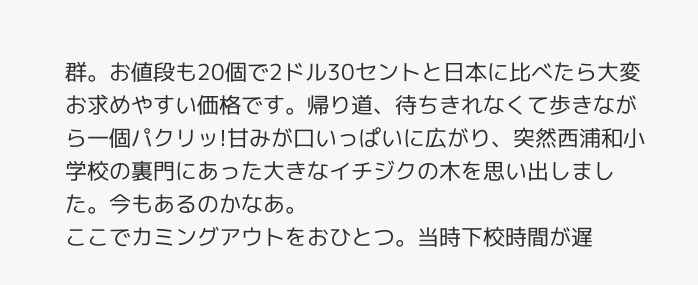群。お値段も20個で2ドル30セントと日本に比べたら大変お求めやすい価格です。帰り道、待ちきれなくて歩きながら一個パクリッ!甘みが口いっぱいに広がり、突然西浦和小学校の裏門にあった大きなイチジクの木を思い出しました。今もあるのかなあ。
ここでカミングアウトをおひとつ。当時下校時間が遅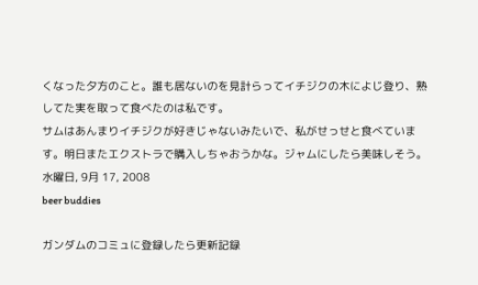くなった夕方のこと。誰も居ないのを見計らってイチジクの木によじ登り、熟してた実を取って食べたのは私です。
サムはあんまりイチジクが好きじゃないみたいで、私がせっせと食べています。明日またエクストラで購入しちゃおうかな。ジャムにしたら美味しそう。
水曜日, 9月 17, 2008
beer buddies

ガンダムのコミュに登録したら更新記録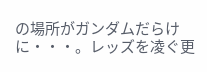の場所がガンダムだらけに・・・。レッズを凌ぐ更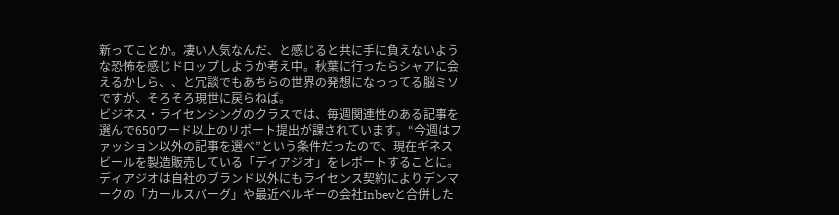新ってことか。凄い人気なんだ、と感じると共に手に負えないような恐怖を感じドロップしようか考え中。秋葉に行ったらシャアに会えるかしら、、と冗談でもあちらの世界の発想になっってる脳ミソですが、そろそろ現世に戻らねば。
ビジネス・ライセンシングのクラスでは、毎週関連性のある記事を選んで650ワード以上のリポート提出が課されています。“今週はファッション以外の記事を選べ”という条件だったので、現在ギネスビールを製造販売している「ディアジオ」をレポートすることに。ディアジオは自社のブランド以外にもライセンス契約によりデンマークの「カールスバーグ」や最近ベルギーの会社Inbevと合併した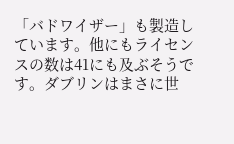「バドワイザー」も製造しています。他にもライセンスの数は41にも及ぶそうです。ダブリンはまさに世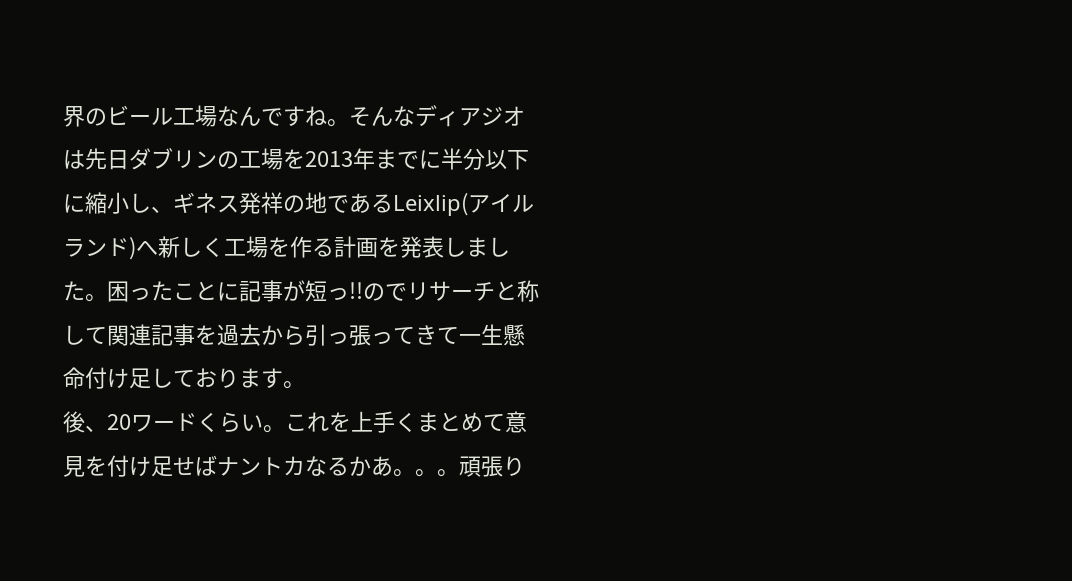界のビール工場なんですね。そんなディアジオは先日ダブリンの工場を2013年までに半分以下に縮小し、ギネス発祥の地であるLeixlip(アイルランド)へ新しく工場を作る計画を発表しました。困ったことに記事が短っ!!のでリサーチと称して関連記事を過去から引っ張ってきて一生懸命付け足しております。
後、20ワードくらい。これを上手くまとめて意見を付け足せばナントカなるかあ。。。頑張り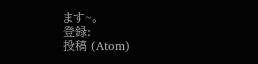ます~。
登録:
投稿 (Atom)